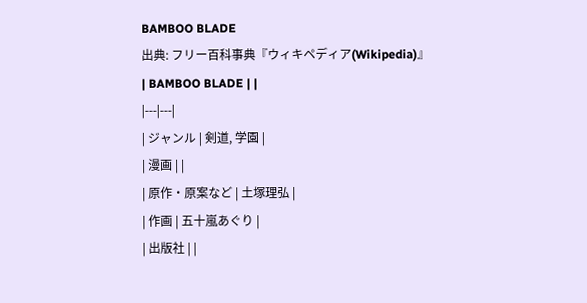BAMBOO BLADE
出典: フリー百科事典『ウィキペディア(Wikipedia)』
| BAMBOO BLADE | |
|---|---|
| ジャンル | 剣道, 学園 |
| 漫画 | |
| 原作・原案など | 土塚理弘 |
| 作画 | 五十嵐あぐり |
| 出版社 | |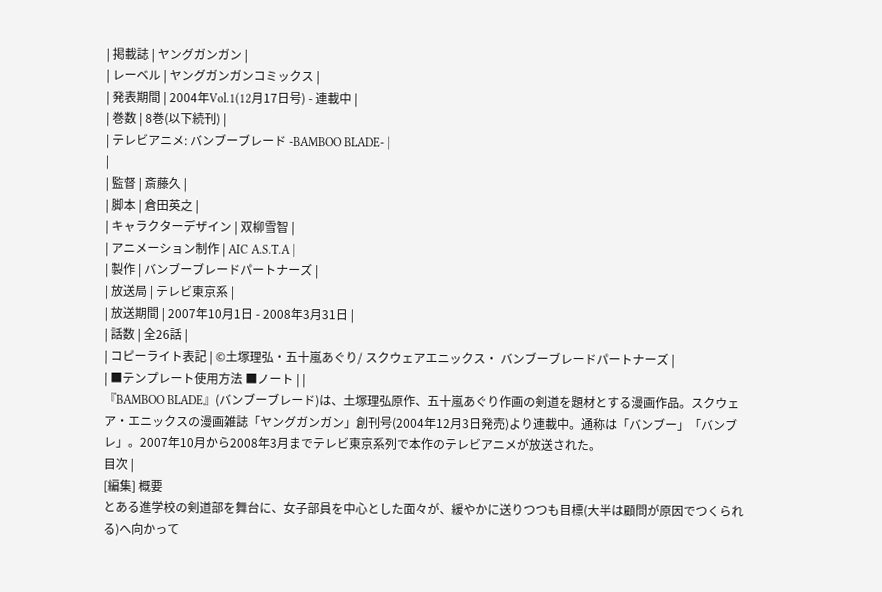| 掲載誌 | ヤングガンガン |
| レーベル | ヤングガンガンコミックス |
| 発表期間 | 2004年Vol.1(12月17日号) - 連載中 |
| 巻数 | 8巻(以下続刊) |
| テレビアニメ: バンブーブレード -BAMBOO BLADE- |
|
| 監督 | 斎藤久 |
| 脚本 | 倉田英之 |
| キャラクターデザイン | 双柳雪智 |
| アニメーション制作 | AIC A.S.T.A |
| 製作 | バンブーブレードパートナーズ |
| 放送局 | テレビ東京系 |
| 放送期間 | 2007年10月1日 - 2008年3月31日 |
| 話数 | 全26話 |
| コピーライト表記 | ©土塚理弘・五十嵐あぐり/ スクウェアエニックス・ バンブーブレードパートナーズ |
| ■テンプレート使用方法 ■ノート | |
『BAMBOO BLADE』(バンブーブレード)は、土塚理弘原作、五十嵐あぐり作画の剣道を題材とする漫画作品。スクウェア・エニックスの漫画雑誌「ヤングガンガン」創刊号(2004年12月3日発売)より連載中。通称は「バンブー」「バンブレ」。2007年10月から2008年3月までテレビ東京系列で本作のテレビアニメが放送された。
目次 |
[編集] 概要
とある進学校の剣道部を舞台に、女子部員を中心とした面々が、緩やかに送りつつも目標(大半は顧問が原因でつくられる)へ向かって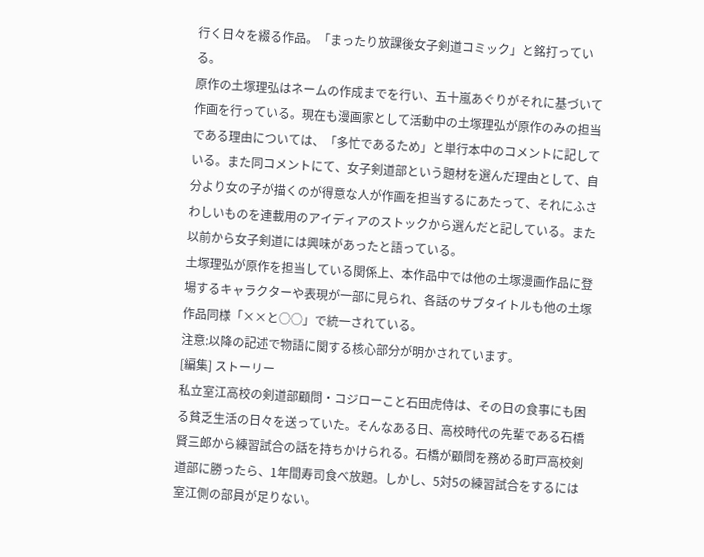行く日々を綴る作品。「まったり放課後女子剣道コミック」と銘打っている。
原作の土塚理弘はネームの作成までを行い、五十嵐あぐりがそれに基づいて作画を行っている。現在も漫画家として活動中の土塚理弘が原作のみの担当である理由については、「多忙であるため」と単行本中のコメントに記している。また同コメントにて、女子剣道部という題材を選んだ理由として、自分より女の子が描くのが得意な人が作画を担当するにあたって、それにふさわしいものを連載用のアイディアのストックから選んだと記している。また以前から女子剣道には興味があったと語っている。
土塚理弘が原作を担当している関係上、本作品中では他の土塚漫画作品に登場するキャラクターや表現が一部に見られ、各話のサブタイトルも他の土塚作品同様「××と○○」で統一されている。
注意:以降の記述で物語に関する核心部分が明かされています。
[編集] ストーリー
私立室江高校の剣道部顧問・コジローこと石田虎侍は、その日の食事にも困る貧乏生活の日々を送っていた。そんなある日、高校時代の先輩である石橋賢三郎から練習試合の話を持ちかけられる。石橋が顧問を務める町戸高校剣道部に勝ったら、1年間寿司食べ放題。しかし、5対5の練習試合をするには室江側の部員が足りない。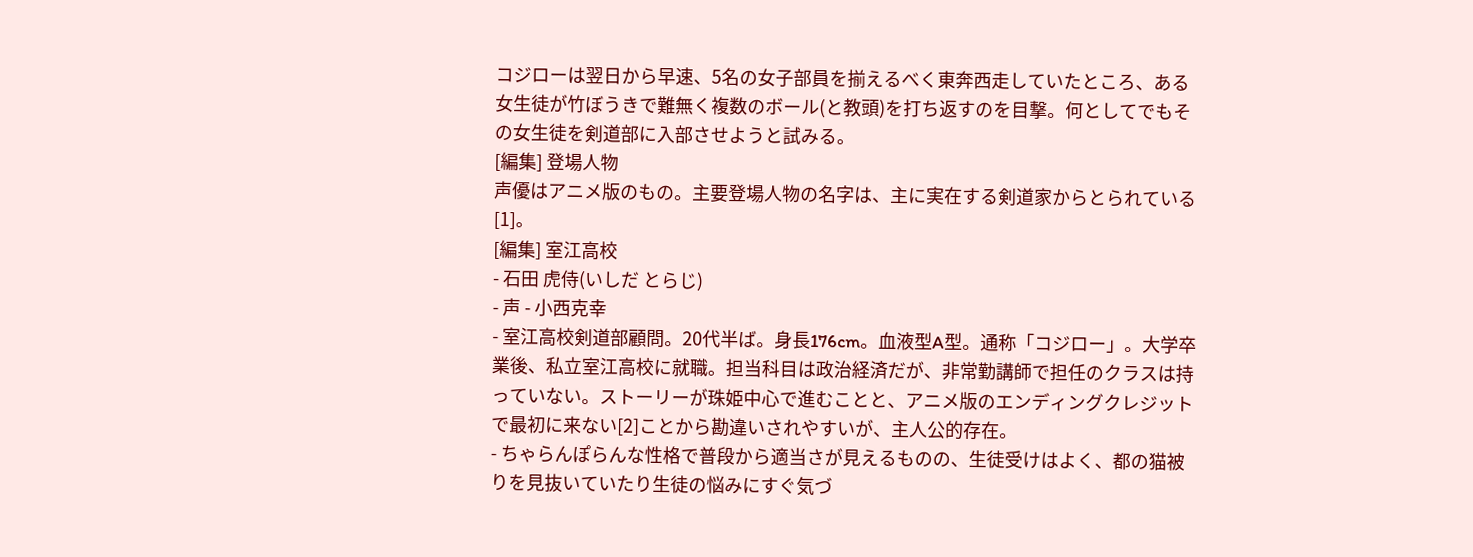コジローは翌日から早速、5名の女子部員を揃えるべく東奔西走していたところ、ある女生徒が竹ぼうきで難無く複数のボール(と教頭)を打ち返すのを目撃。何としてでもその女生徒を剣道部に入部させようと試みる。
[編集] 登場人物
声優はアニメ版のもの。主要登場人物の名字は、主に実在する剣道家からとられている[1]。
[編集] 室江高校
- 石田 虎侍(いしだ とらじ)
- 声 - 小西克幸
- 室江高校剣道部顧問。20代半ば。身長176cm。血液型A型。通称「コジロー」。大学卒業後、私立室江高校に就職。担当科目は政治経済だが、非常勤講師で担任のクラスは持っていない。ストーリーが珠姫中心で進むことと、アニメ版のエンディングクレジットで最初に来ない[2]ことから勘違いされやすいが、主人公的存在。
- ちゃらんぽらんな性格で普段から適当さが見えるものの、生徒受けはよく、都の猫被りを見抜いていたり生徒の悩みにすぐ気づ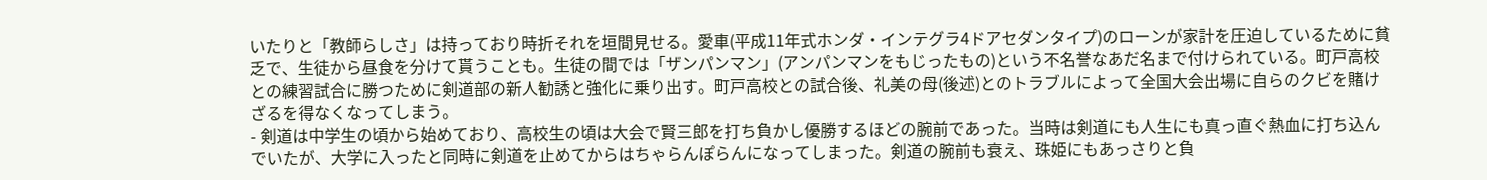いたりと「教師らしさ」は持っており時折それを垣間見せる。愛車(平成11年式ホンダ・インテグラ4ドアセダンタイプ)のローンが家計を圧迫しているために貧乏で、生徒から昼食を分けて貰うことも。生徒の間では「ザンパンマン」(アンパンマンをもじったもの)という不名誉なあだ名まで付けられている。町戸高校との練習試合に勝つために剣道部の新人勧誘と強化に乗り出す。町戸高校との試合後、礼美の母(後述)とのトラブルによって全国大会出場に自らのクビを賭けざるを得なくなってしまう。
- 剣道は中学生の頃から始めており、高校生の頃は大会で賢三郎を打ち負かし優勝するほどの腕前であった。当時は剣道にも人生にも真っ直ぐ熱血に打ち込んでいたが、大学に入ったと同時に剣道を止めてからはちゃらんぽらんになってしまった。剣道の腕前も衰え、珠姫にもあっさりと負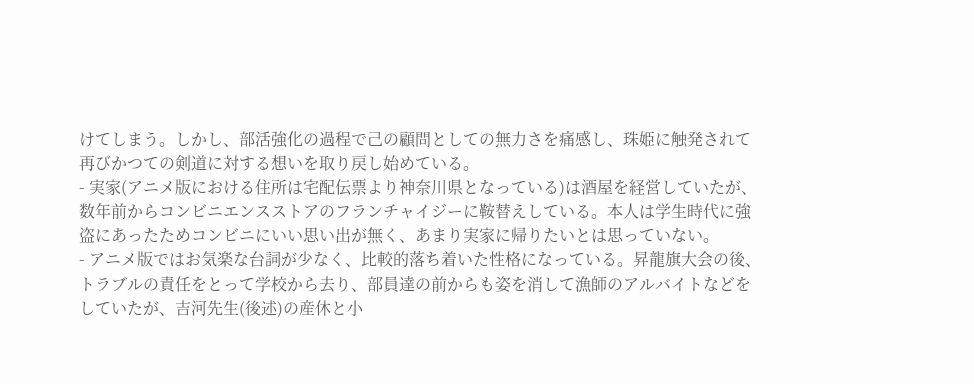けてしまう。しかし、部活強化の過程で己の顧問としての無力さを痛感し、珠姫に触発されて再びかつての剣道に対する想いを取り戻し始めている。
- 実家(アニメ版における住所は宅配伝票より神奈川県となっている)は酒屋を経営していたが、数年前からコンビニエンスストアのフランチャイジーに鞍替えしている。本人は学生時代に強盗にあったためコンビニにいい思い出が無く、あまり実家に帰りたいとは思っていない。
- アニメ版ではお気楽な台詞が少なく、比較的落ち着いた性格になっている。昇龍旗大会の後、トラブルの責任をとって学校から去り、部員達の前からも姿を消して漁師のアルバイトなどをしていたが、吉河先生(後述)の産休と小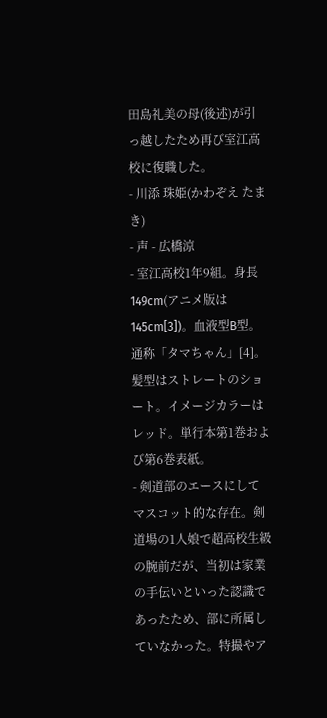田島礼美の母(後述)が引っ越したため再び室江高校に復職した。
- 川添 珠姫(かわぞえ たまき)
- 声 - 広橋涼
- 室江高校1年9組。身長149cm(アニメ版は145cm[3])。血液型B型。通称「タマちゃん」[4]。髪型はストレートのショート。イメージカラーはレッド。単行本第1巻および第6巻表紙。
- 剣道部のエースにしてマスコット的な存在。剣道場の1人娘で超高校生級の腕前だが、当初は家業の手伝いといった認識であったため、部に所属していなかった。特撮やア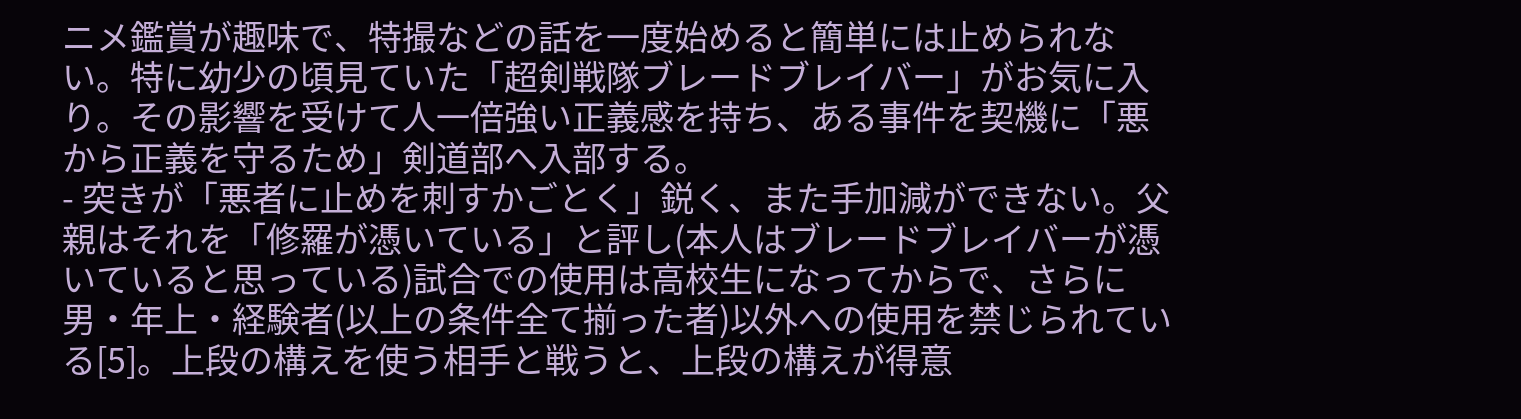ニメ鑑賞が趣味で、特撮などの話を一度始めると簡単には止められない。特に幼少の頃見ていた「超剣戦隊ブレードブレイバー」がお気に入り。その影響を受けて人一倍強い正義感を持ち、ある事件を契機に「悪から正義を守るため」剣道部へ入部する。
- 突きが「悪者に止めを刺すかごとく」鋭く、また手加減ができない。父親はそれを「修羅が憑いている」と評し(本人はブレードブレイバーが憑いていると思っている)試合での使用は高校生になってからで、さらに男・年上・経験者(以上の条件全て揃った者)以外への使用を禁じられている[5]。上段の構えを使う相手と戦うと、上段の構えが得意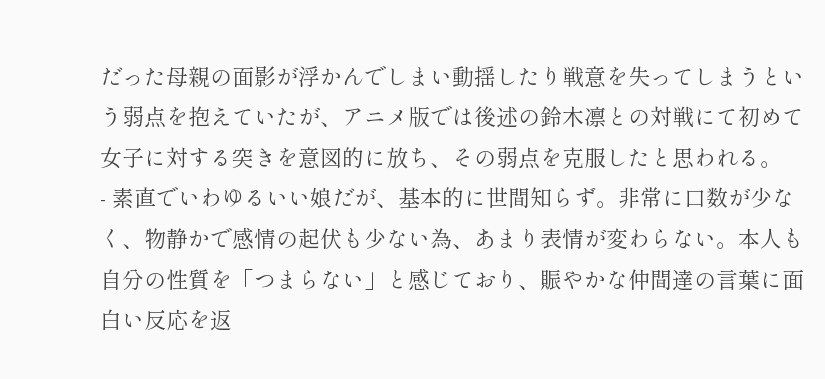だった母親の面影が浮かんでしまい動揺したり戦意を失ってしまうという弱点を抱えていたが、アニメ版では後述の鈴木凛との対戦にて初めて女子に対する突きを意図的に放ち、その弱点を克服したと思われる。
- 素直でいわゆるいい娘だが、基本的に世間知らず。非常に口数が少なく、物静かで感情の起伏も少ない為、あまり表情が変わらない。本人も自分の性質を「つまらない」と感じており、賑やかな仲間達の言葉に面白い反応を返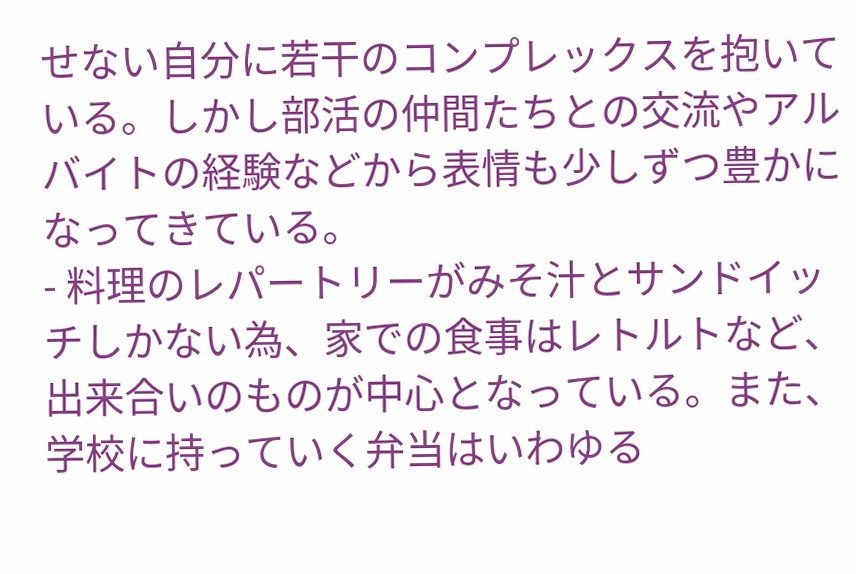せない自分に若干のコンプレックスを抱いている。しかし部活の仲間たちとの交流やアルバイトの経験などから表情も少しずつ豊かになってきている。
- 料理のレパートリーがみそ汁とサンドイッチしかない為、家での食事はレトルトなど、出来合いのものが中心となっている。また、学校に持っていく弁当はいわゆる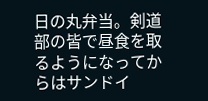日の丸弁当。剣道部の皆で昼食を取るようになってからはサンドイ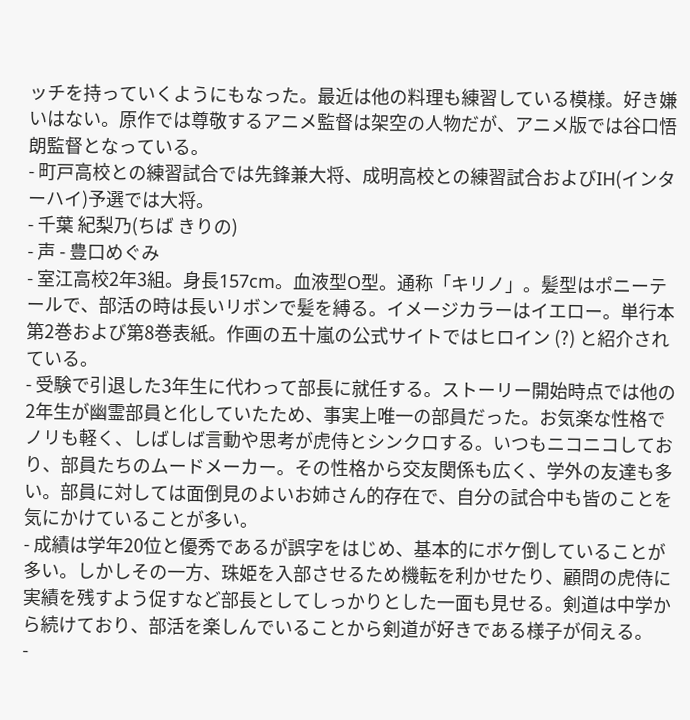ッチを持っていくようにもなった。最近は他の料理も練習している模様。好き嫌いはない。原作では尊敬するアニメ監督は架空の人物だが、アニメ版では谷口悟朗監督となっている。
- 町戸高校との練習試合では先鋒兼大将、成明高校との練習試合およびIH(インターハイ)予選では大将。
- 千葉 紀梨乃(ちば きりの)
- 声 - 豊口めぐみ
- 室江高校2年3組。身長157cm。血液型O型。通称「キリノ」。髪型はポニーテールで、部活の時は長いリボンで髪を縛る。イメージカラーはイエロー。単行本第2巻および第8巻表紙。作画の五十嵐の公式サイトではヒロイン (?) と紹介されている。
- 受験で引退した3年生に代わって部長に就任する。ストーリー開始時点では他の2年生が幽霊部員と化していたため、事実上唯一の部員だった。お気楽な性格でノリも軽く、しばしば言動や思考が虎侍とシンクロする。いつもニコニコしており、部員たちのムードメーカー。その性格から交友関係も広く、学外の友達も多い。部員に対しては面倒見のよいお姉さん的存在で、自分の試合中も皆のことを気にかけていることが多い。
- 成績は学年20位と優秀であるが誤字をはじめ、基本的にボケ倒していることが多い。しかしその一方、珠姫を入部させるため機転を利かせたり、顧問の虎侍に実績を残すよう促すなど部長としてしっかりとした一面も見せる。剣道は中学から続けており、部活を楽しんでいることから剣道が好きである様子が伺える。
-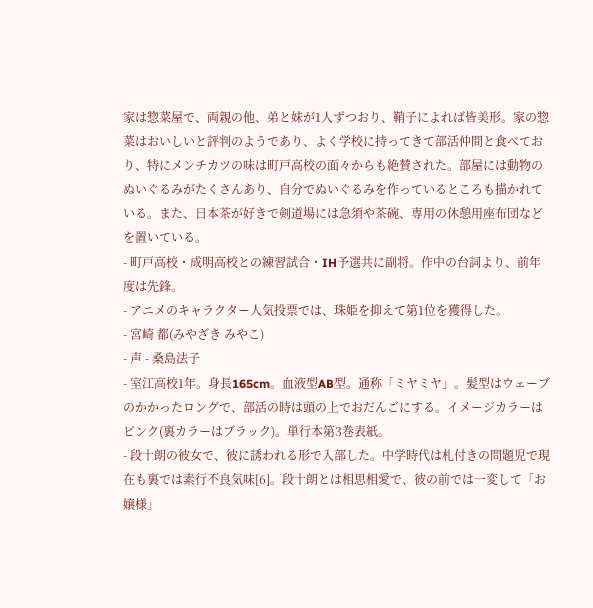家は惣菜屋で、両親の他、弟と妹が1人ずつおり、鞘子によれば皆美形。家の惣菜はおいしいと評判のようであり、よく学校に持ってきて部活仲間と食べており、特にメンチカツの味は町戸高校の面々からも絶賛された。部屋には動物のぬいぐるみがたくさんあり、自分でぬいぐるみを作っているところも描かれている。また、日本茶が好きで剣道場には急須や茶碗、専用の休憩用座布団などを置いている。
- 町戸高校・成明高校との練習試合・IH予選共に副将。作中の台詞より、前年度は先鋒。
- アニメのキャラクター人気投票では、珠姫を抑えて第1位を獲得した。
- 宮崎 都(みやざき みやこ)
- 声 - 桑島法子
- 室江高校1年。身長165cm。血液型AB型。通称「ミヤミヤ」。髪型はウェーブのかかったロングで、部活の時は頭の上でおだんごにする。イメージカラーはピンク(裏カラーはブラック)。単行本第3巻表紙。
- 段十朗の彼女で、彼に誘われる形で入部した。中学時代は札付きの問題児で現在も裏では素行不良気味[6]。段十朗とは相思相愛で、彼の前では一変して「お嬢様」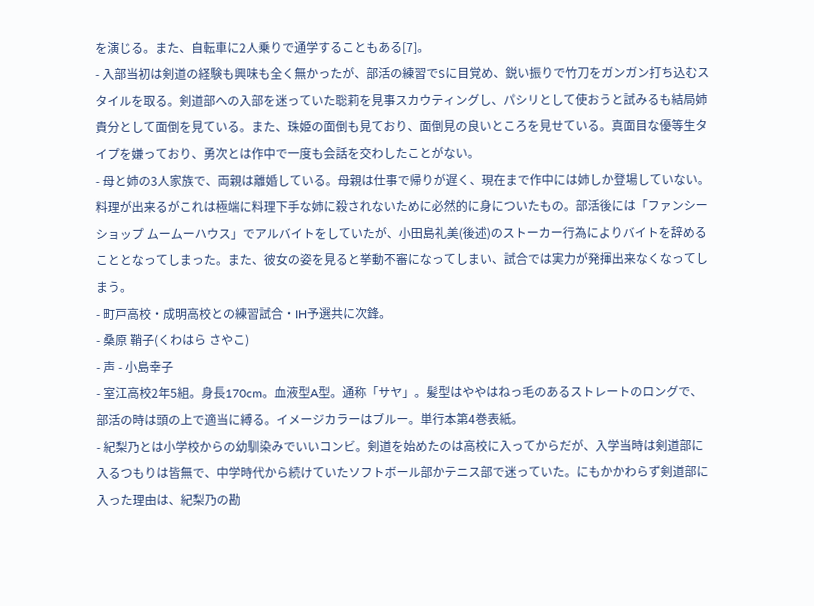を演じる。また、自転車に2人乗りで通学することもある[7]。
- 入部当初は剣道の経験も興味も全く無かったが、部活の練習でSに目覚め、鋭い振りで竹刀をガンガン打ち込むスタイルを取る。剣道部への入部を迷っていた聡莉を見事スカウティングし、パシリとして使おうと試みるも結局姉貴分として面倒を見ている。また、珠姫の面倒も見ており、面倒見の良いところを見せている。真面目な優等生タイプを嫌っており、勇次とは作中で一度も会話を交わしたことがない。
- 母と姉の3人家族で、両親は離婚している。母親は仕事で帰りが遅く、現在まで作中には姉しか登場していない。料理が出来るがこれは極端に料理下手な姉に殺されないために必然的に身についたもの。部活後には「ファンシーショップ ムームーハウス」でアルバイトをしていたが、小田島礼美(後述)のストーカー行為によりバイトを辞めることとなってしまった。また、彼女の姿を見ると挙動不審になってしまい、試合では実力が発揮出来なくなってしまう。
- 町戸高校・成明高校との練習試合・IH予選共に次鋒。
- 桑原 鞘子(くわはら さやこ)
- 声 - 小島幸子
- 室江高校2年5組。身長170cm。血液型A型。通称「サヤ」。髪型はややはねっ毛のあるストレートのロングで、部活の時は頭の上で適当に縛る。イメージカラーはブルー。単行本第4巻表紙。
- 紀梨乃とは小学校からの幼馴染みでいいコンビ。剣道を始めたのは高校に入ってからだが、入学当時は剣道部に入るつもりは皆無で、中学時代から続けていたソフトボール部かテニス部で迷っていた。にもかかわらず剣道部に入った理由は、紀梨乃の勘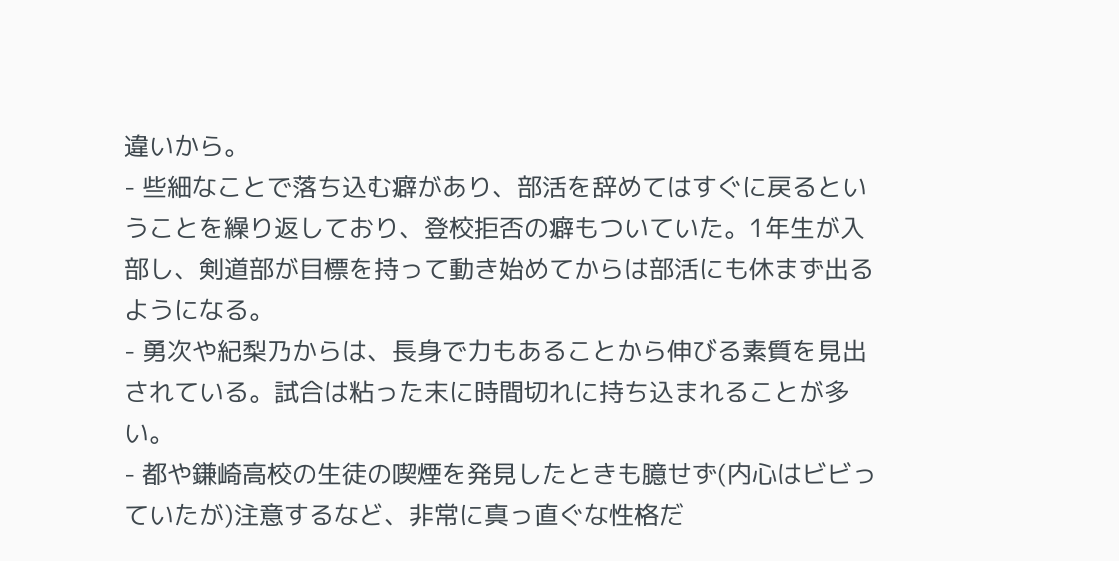違いから。
- 些細なことで落ち込む癖があり、部活を辞めてはすぐに戻るということを繰り返しており、登校拒否の癖もついていた。1年生が入部し、剣道部が目標を持って動き始めてからは部活にも休まず出るようになる。
- 勇次や紀梨乃からは、長身で力もあることから伸びる素質を見出されている。試合は粘った末に時間切れに持ち込まれることが多い。
- 都や鎌崎高校の生徒の喫煙を発見したときも臆せず(内心はビビっていたが)注意するなど、非常に真っ直ぐな性格だ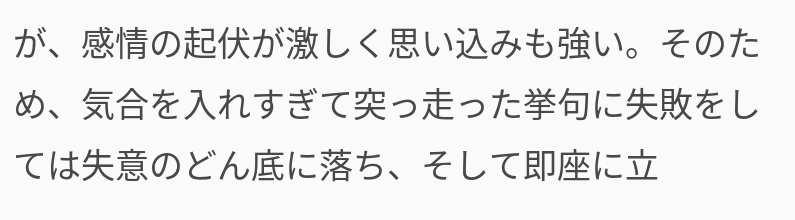が、感情の起伏が激しく思い込みも強い。そのため、気合を入れすぎて突っ走った挙句に失敗をしては失意のどん底に落ち、そして即座に立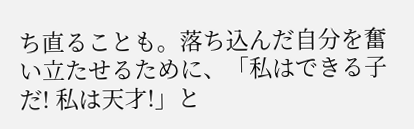ち直ることも。落ち込んだ自分を奮い立たせるために、「私はできる子だ! 私は天才!」と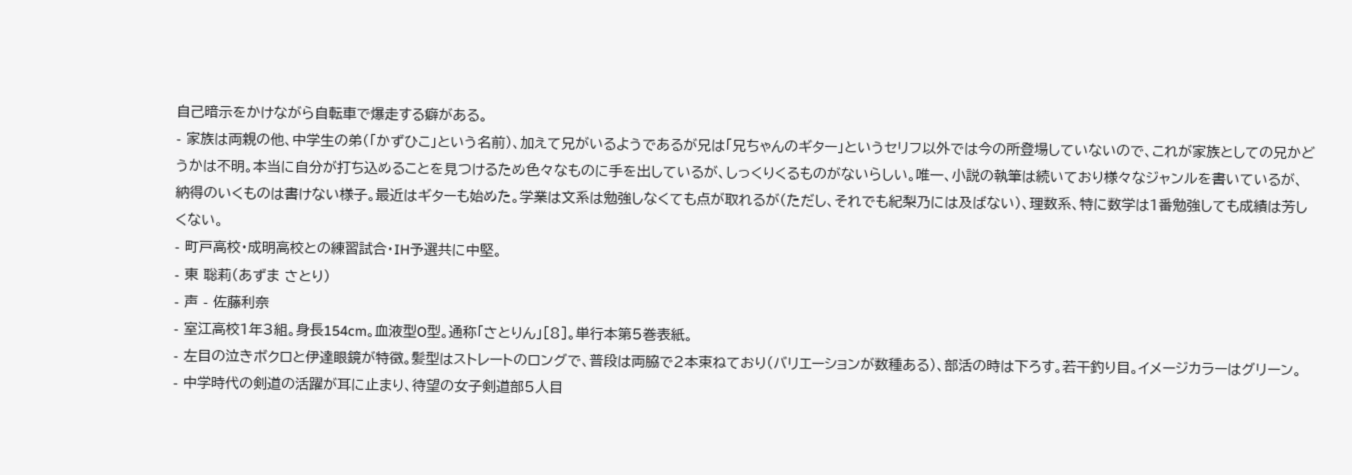自己暗示をかけながら自転車で爆走する癖がある。
- 家族は両親の他、中学生の弟(「かずひこ」という名前)、加えて兄がいるようであるが兄は「兄ちゃんのギター」というセリフ以外では今の所登場していないので、これが家族としての兄かどうかは不明。本当に自分が打ち込めることを見つけるため色々なものに手を出しているが、しっくりくるものがないらしい。唯一、小説の執筆は続いており様々なジャンルを書いているが、納得のいくものは書けない様子。最近はギターも始めた。学業は文系は勉強しなくても点が取れるが(ただし、それでも紀梨乃には及ばない)、理数系、特に数学は1番勉強しても成績は芳しくない。
- 町戸高校・成明高校との練習試合・IH予選共に中堅。
- 東 聡莉(あずま さとり)
- 声 - 佐藤利奈
- 室江高校1年3組。身長154cm。血液型O型。通称「さとりん」[8]。単行本第5巻表紙。
- 左目の泣きボクロと伊達眼鏡が特徴。髪型はストレートのロングで、普段は両脇で2本束ねており(バリエーションが数種ある)、部活の時は下ろす。若干釣り目。イメージカラーはグリーン。
- 中学時代の剣道の活躍が耳に止まり、待望の女子剣道部5人目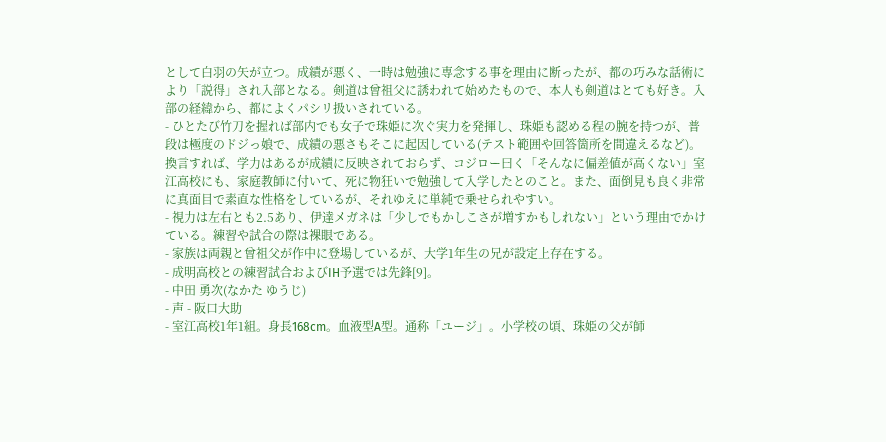として白羽の矢が立つ。成績が悪く、一時は勉強に専念する事を理由に断ったが、都の巧みな話術により「説得」され入部となる。剣道は曾祖父に誘われて始めたもので、本人も剣道はとても好き。入部の経緯から、都によくパシリ扱いされている。
- ひとたび竹刀を握れば部内でも女子で珠姫に次ぐ実力を発揮し、珠姫も認める程の腕を持つが、普段は極度のドジっ娘で、成績の悪さもそこに起因している(テスト範囲や回答箇所を間違えるなど)。換言すれば、学力はあるが成績に反映されておらず、コジロー曰く「そんなに偏差値が高くない」室江高校にも、家庭教師に付いて、死に物狂いで勉強して入学したとのこと。また、面倒見も良く非常に真面目で素直な性格をしているが、それゆえに単純で乗せられやすい。
- 視力は左右とも2.5あり、伊達メガネは「少しでもかしこさが増すかもしれない」という理由でかけている。練習や試合の際は裸眼である。
- 家族は両親と曾祖父が作中に登場しているが、大学1年生の兄が設定上存在する。
- 成明高校との練習試合およびIH予選では先鋒[9]。
- 中田 勇次(なかた ゆうじ)
- 声 - 阪口大助
- 室江高校1年1組。身長168cm。血液型A型。通称「ユージ」。小学校の頃、珠姫の父が師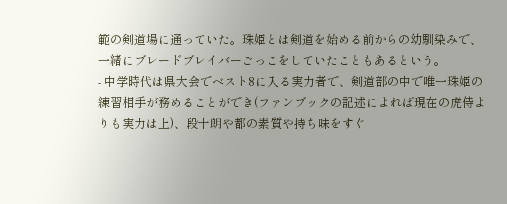範の剣道場に通っていた。珠姫とは剣道を始める前からの幼馴染みで、一緒にブレードブレイバーごっこをしていたこともあるという。
- 中学時代は県大会でベスト8に入る実力者で、剣道部の中で唯一珠姫の練習相手が務めることができ(ファンブックの記述によれば現在の虎侍よりも実力は上)、段十朗や都の素質や持ち味をすぐ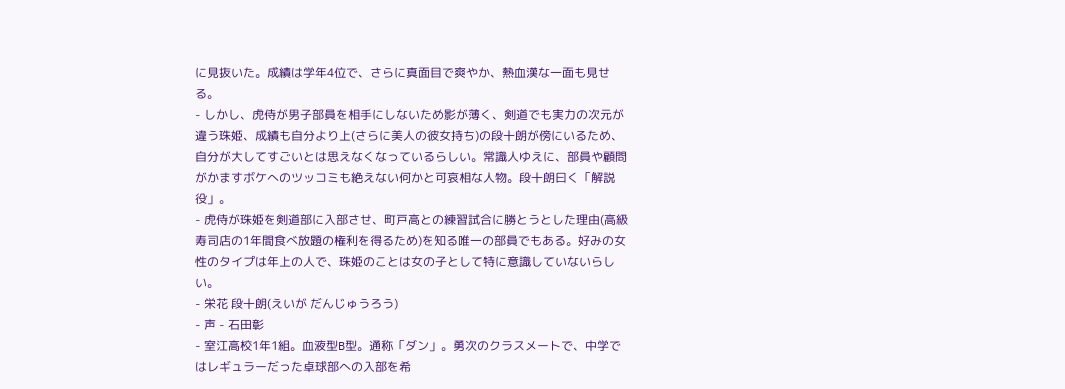に見抜いた。成績は学年4位で、さらに真面目で爽やか、熱血漢な一面も見せる。
- しかし、虎侍が男子部員を相手にしないため影が薄く、剣道でも実力の次元が違う珠姫、成績も自分より上(さらに美人の彼女持ち)の段十朗が傍にいるため、自分が大してすごいとは思えなくなっているらしい。常識人ゆえに、部員や顧問がかますボケへのツッコミも絶えない何かと可哀相な人物。段十朗曰く「解説役」。
- 虎侍が珠姫を剣道部に入部させ、町戸高との練習試合に勝とうとした理由(高級寿司店の1年間食べ放題の権利を得るため)を知る唯一の部員でもある。好みの女性のタイプは年上の人で、珠姫のことは女の子として特に意識していないらしい。
- 栄花 段十朗(えいが だんじゅうろう)
- 声 - 石田彰
- 室江高校1年1組。血液型B型。通称「ダン」。勇次のクラスメートで、中学ではレギュラーだった卓球部への入部を希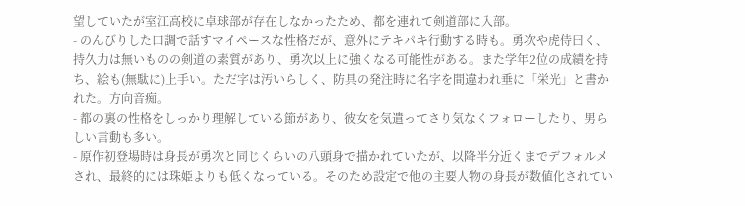望していたが室江高校に卓球部が存在しなかったため、都を連れて剣道部に入部。
- のんびりした口調で話すマイペースな性格だが、意外にテキパキ行動する時も。勇次や虎侍曰く、持久力は無いものの剣道の素質があり、勇次以上に強くなる可能性がある。また学年2位の成績を持ち、絵も(無駄に)上手い。ただ字は汚いらしく、防具の発注時に名字を間違われ垂に「栄光」と書かれた。方向音痴。
- 都の裏の性格をしっかり理解している節があり、彼女を気遣ってさり気なくフォローしたり、男らしい言動も多い。
- 原作初登場時は身長が勇次と同じくらいの八頭身で描かれていたが、以降半分近くまでデフォルメされ、最終的には珠姫よりも低くなっている。そのため設定で他の主要人物の身長が数値化されてい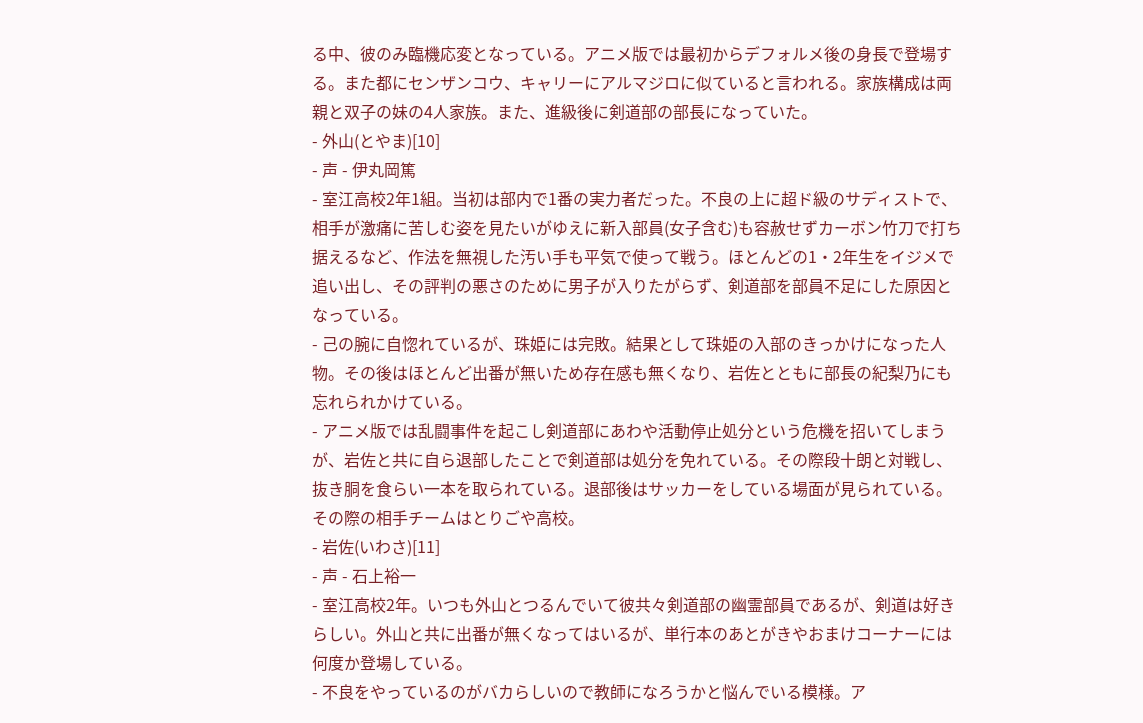る中、彼のみ臨機応変となっている。アニメ版では最初からデフォルメ後の身長で登場する。また都にセンザンコウ、キャリーにアルマジロに似ていると言われる。家族構成は両親と双子の妹の4人家族。また、進級後に剣道部の部長になっていた。
- 外山(とやま)[10]
- 声 - 伊丸岡篤
- 室江高校2年1組。当初は部内で1番の実力者だった。不良の上に超ド級のサディストで、相手が激痛に苦しむ姿を見たいがゆえに新入部員(女子含む)も容赦せずカーボン竹刀で打ち据えるなど、作法を無視した汚い手も平気で使って戦う。ほとんどの1・2年生をイジメで追い出し、その評判の悪さのために男子が入りたがらず、剣道部を部員不足にした原因となっている。
- 己の腕に自惚れているが、珠姫には完敗。結果として珠姫の入部のきっかけになった人物。その後はほとんど出番が無いため存在感も無くなり、岩佐とともに部長の紀梨乃にも忘れられかけている。
- アニメ版では乱闘事件を起こし剣道部にあわや活動停止処分という危機を招いてしまうが、岩佐と共に自ら退部したことで剣道部は処分を免れている。その際段十朗と対戦し、抜き胴を食らい一本を取られている。退部後はサッカーをしている場面が見られている。その際の相手チームはとりごや高校。
- 岩佐(いわさ)[11]
- 声 - 石上裕一
- 室江高校2年。いつも外山とつるんでいて彼共々剣道部の幽霊部員であるが、剣道は好きらしい。外山と共に出番が無くなってはいるが、単行本のあとがきやおまけコーナーには何度か登場している。
- 不良をやっているのがバカらしいので教師になろうかと悩んでいる模様。ア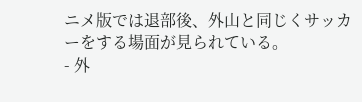ニメ版では退部後、外山と同じくサッカーをする場面が見られている。
- 外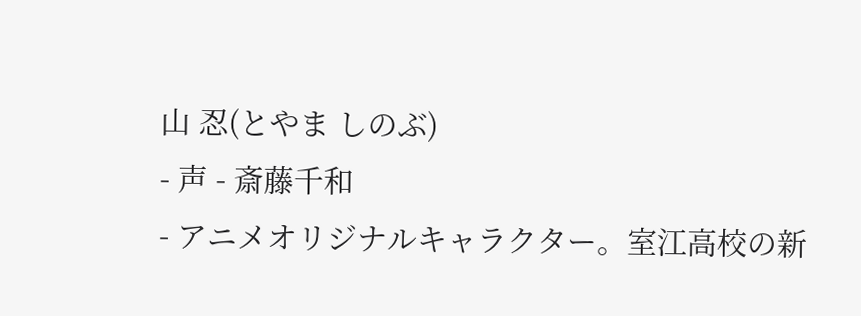山 忍(とやま しのぶ)
- 声 - 斎藤千和
- アニメオリジナルキャラクター。室江高校の新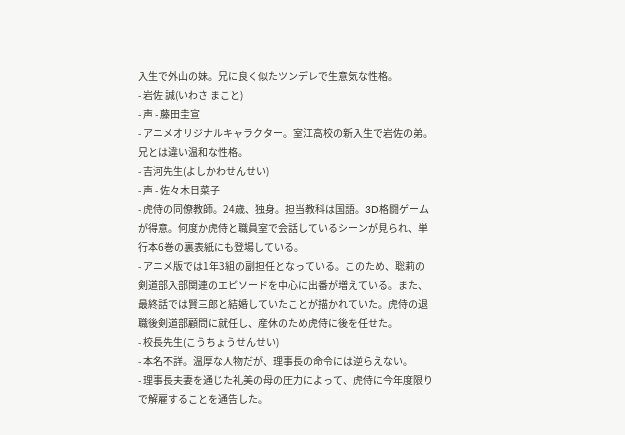入生で外山の妹。兄に良く似たツンデレで生意気な性格。
- 岩佐 誠(いわさ まこと)
- 声 - 藤田圭宣
- アニメオリジナルキャラクター。室江高校の新入生で岩佐の弟。兄とは違い温和な性格。
- 吉河先生(よしかわせんせい)
- 声 - 佐々木日菜子
- 虎侍の同僚教師。24歳、独身。担当教科は国語。3D格闘ゲームが得意。何度か虎侍と職員室で会話しているシーンが見られ、単行本6巻の裏表紙にも登場している。
- アニメ版では1年3組の副担任となっている。このため、聡莉の剣道部入部関連のエピソードを中心に出番が増えている。また、最終話では賢三郎と結婚していたことが描かれていた。虎侍の退職後剣道部顧問に就任し、産休のため虎侍に後を任せた。
- 校長先生(こうちょうせんせい)
- 本名不詳。温厚な人物だが、理事長の命令には逆らえない。
- 理事長夫妻を通じた礼美の母の圧力によって、虎侍に今年度限りで解雇することを通告した。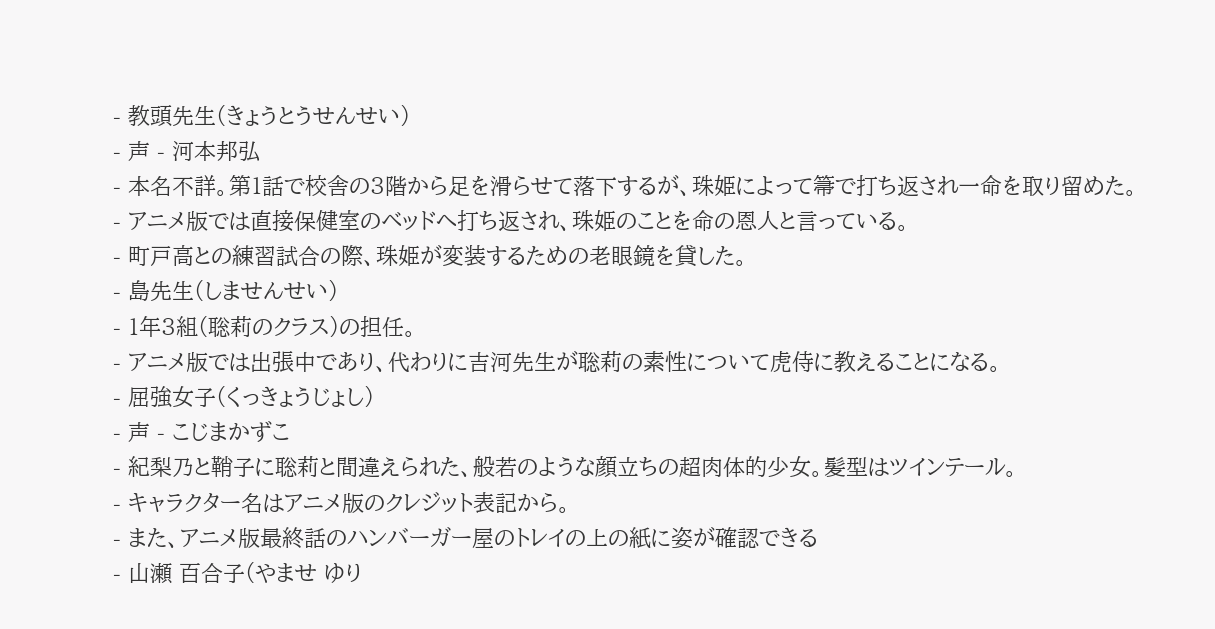- 教頭先生(きょうとうせんせい)
- 声 - 河本邦弘
- 本名不詳。第1話で校舎の3階から足を滑らせて落下するが、珠姫によって箒で打ち返され一命を取り留めた。
- アニメ版では直接保健室のベッドへ打ち返され、珠姫のことを命の恩人と言っている。
- 町戸高との練習試合の際、珠姫が変装するための老眼鏡を貸した。
- 島先生(しませんせい)
- 1年3組(聡莉のクラス)の担任。
- アニメ版では出張中であり、代わりに吉河先生が聡莉の素性について虎侍に教えることになる。
- 屈強女子(くっきょうじょし)
- 声 - こじまかずこ
- 紀梨乃と鞘子に聡莉と間違えられた、般若のような顔立ちの超肉体的少女。髪型はツインテール。
- キャラクター名はアニメ版のクレジット表記から。
- また、アニメ版最終話のハンバーガー屋のトレイの上の紙に姿が確認できる
- 山瀬 百合子(やませ ゆり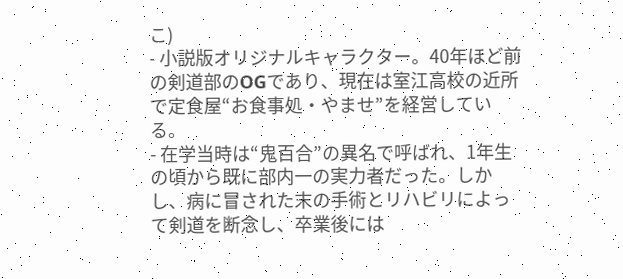こ)
- 小説版オリジナルキャラクター。40年ほど前の剣道部のOGであり、現在は室江高校の近所で定食屋“お食事処・やませ”を経営している。
- 在学当時は“鬼百合”の異名で呼ばれ、1年生の頃から既に部内一の実力者だった。しかし、病に冒された末の手術とリハビリによって剣道を断念し、卒業後には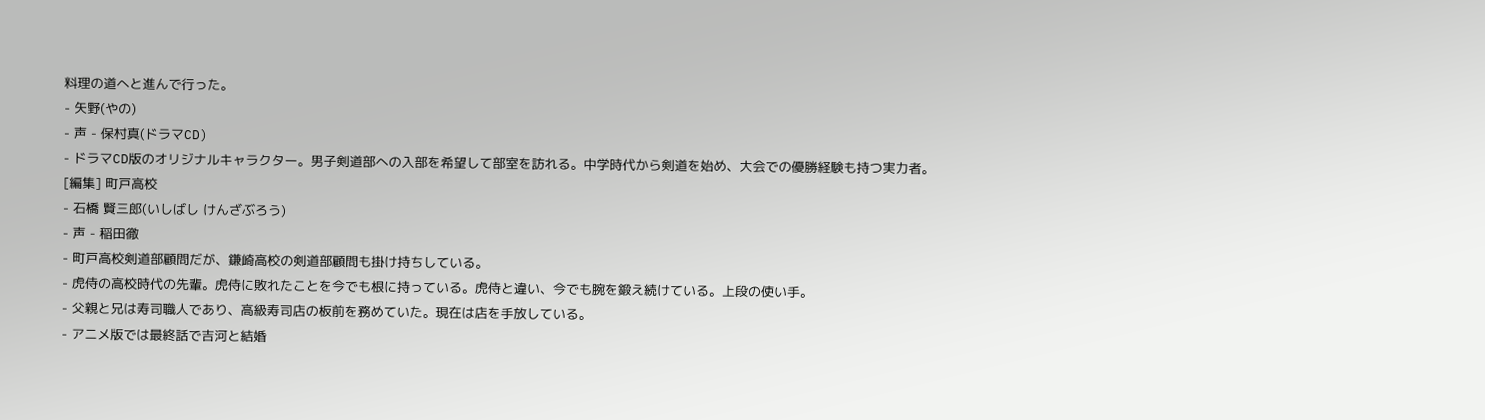料理の道へと進んで行った。
- 矢野(やの)
- 声 - 保村真(ドラマCD)
- ドラマCD版のオリジナルキャラクター。男子剣道部への入部を希望して部室を訪れる。中学時代から剣道を始め、大会での優勝経験も持つ実力者。
[編集] 町戸高校
- 石橋 賢三郎(いしばし けんざぶろう)
- 声 - 稲田徹
- 町戸高校剣道部顧問だが、鎌崎高校の剣道部顧問も掛け持ちしている。
- 虎侍の高校時代の先輩。虎侍に敗れたことを今でも根に持っている。虎侍と違い、今でも腕を鍛え続けている。上段の使い手。
- 父親と兄は寿司職人であり、高級寿司店の板前を務めていた。現在は店を手放している。
- アニメ版では最終話で吉河と結婚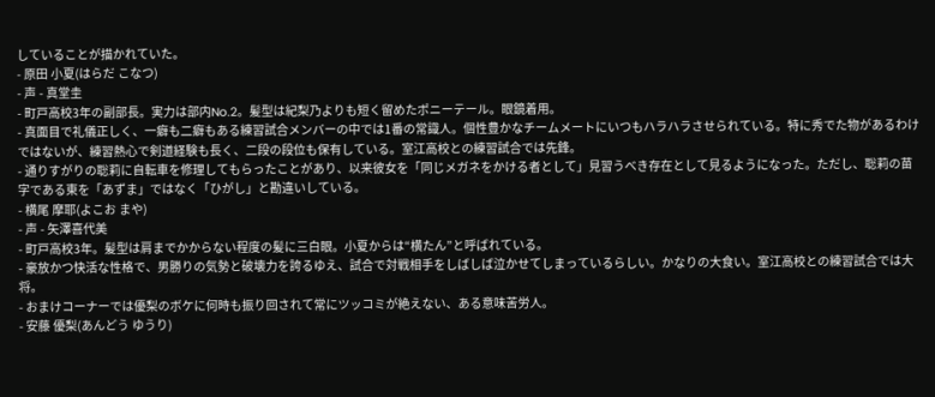していることが描かれていた。
- 原田 小夏(はらだ こなつ)
- 声 - 真堂圭
- 町戸高校3年の副部長。実力は部内No.2。髪型は紀梨乃よりも短く留めたポニーテール。眼鏡着用。
- 真面目で礼儀正しく、一癖も二癖もある練習試合メンバーの中では1番の常識人。個性豊かなチームメートにいつもハラハラさせられている。特に秀でた物があるわけではないが、練習熱心で剣道経験も長く、二段の段位も保有している。室江高校との練習試合では先鋒。
- 通りすがりの聡莉に自転車を修理してもらったことがあり、以来彼女を「同じメガネをかける者として」見習うべき存在として見るようになった。ただし、聡莉の苗字である東を「あずま」ではなく「ひがし」と勘違いしている。
- 横尾 摩耶(よこお まや)
- 声 - 矢澤喜代美
- 町戸高校3年。髪型は肩までかからない程度の髪に三白眼。小夏からは“横たん”と呼ばれている。
- 豪放かつ快活な性格で、男勝りの気勢と破壊力を誇るゆえ、試合で対戦相手をしばしば泣かせてしまっているらしい。かなりの大食い。室江高校との練習試合では大将。
- おまけコーナーでは優梨のボケに何時も振り回されて常にツッコミが絶えない、ある意味苦労人。
- 安藤 優梨(あんどう ゆうり)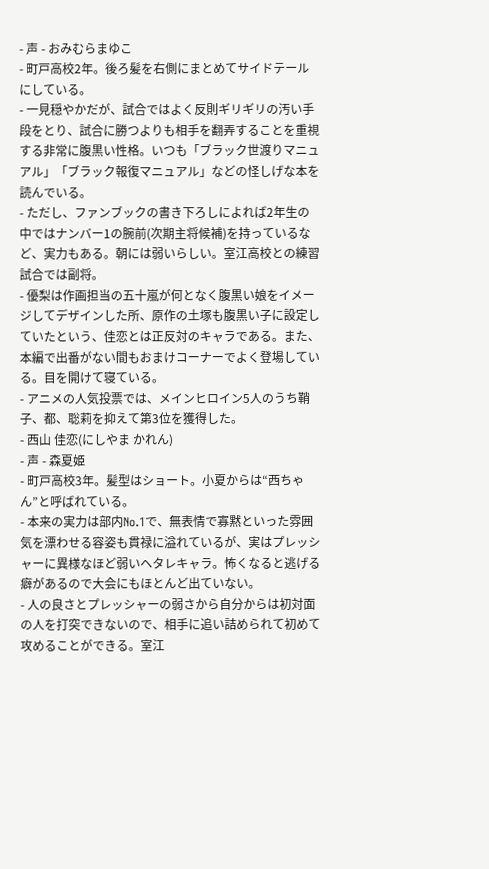- 声 - おみむらまゆこ
- 町戸高校2年。後ろ髪を右側にまとめてサイドテールにしている。
- 一見穏やかだが、試合ではよく反則ギリギリの汚い手段をとり、試合に勝つよりも相手を翻弄することを重視する非常に腹黒い性格。いつも「ブラック世渡りマニュアル」「ブラック報復マニュアル」などの怪しげな本を読んでいる。
- ただし、ファンブックの書き下ろしによれば2年生の中ではナンバー1の腕前(次期主将候補)を持っているなど、実力もある。朝には弱いらしい。室江高校との練習試合では副将。
- 優梨は作画担当の五十嵐が何となく腹黒い娘をイメージしてデザインした所、原作の土塚も腹黒い子に設定していたという、佳恋とは正反対のキャラである。また、本編で出番がない間もおまけコーナーでよく登場している。目を開けて寝ている。
- アニメの人気投票では、メインヒロイン5人のうち鞘子、都、聡莉を抑えて第3位を獲得した。
- 西山 佳恋(にしやま かれん)
- 声 - 森夏姫
- 町戸高校3年。髪型はショート。小夏からは“西ちゃん”と呼ばれている。
- 本来の実力は部内No.1で、無表情で寡黙といった雰囲気を漂わせる容姿も貫禄に溢れているが、実はプレッシャーに異様なほど弱いヘタレキャラ。怖くなると逃げる癖があるので大会にもほとんど出ていない。
- 人の良さとプレッシャーの弱さから自分からは初対面の人を打突できないので、相手に追い詰められて初めて攻めることができる。室江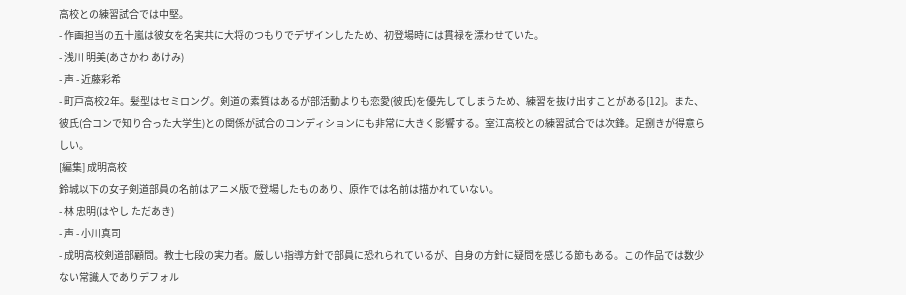高校との練習試合では中堅。
- 作画担当の五十嵐は彼女を名実共に大将のつもりでデザインしたため、初登場時には貫禄を漂わせていた。
- 浅川 明美(あさかわ あけみ)
- 声 - 近藤彩希
- 町戸高校2年。髪型はセミロング。剣道の素質はあるが部活動よりも恋愛(彼氏)を優先してしまうため、練習を抜け出すことがある[12]。また、彼氏(合コンで知り合った大学生)との関係が試合のコンディションにも非常に大きく影響する。室江高校との練習試合では次鋒。足捌きが得意らしい。
[編集] 成明高校
鈴城以下の女子剣道部員の名前はアニメ版で登場したものあり、原作では名前は描かれていない。
- 林 忠明(はやし ただあき)
- 声 - 小川真司
- 成明高校剣道部顧問。教士七段の実力者。厳しい指導方針で部員に恐れられているが、自身の方針に疑問を感じる節もある。この作品では数少ない常識人でありデフォル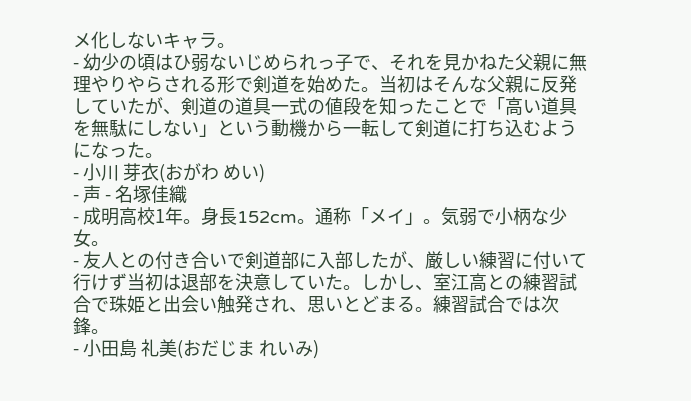メ化しないキャラ。
- 幼少の頃はひ弱ないじめられっ子で、それを見かねた父親に無理やりやらされる形で剣道を始めた。当初はそんな父親に反発していたが、剣道の道具一式の値段を知ったことで「高い道具を無駄にしない」という動機から一転して剣道に打ち込むようになった。
- 小川 芽衣(おがわ めい)
- 声 - 名塚佳織
- 成明高校1年。身長152cm。通称「メイ」。気弱で小柄な少女。
- 友人との付き合いで剣道部に入部したが、厳しい練習に付いて行けず当初は退部を決意していた。しかし、室江高との練習試合で珠姫と出会い触発され、思いとどまる。練習試合では次鋒。
- 小田島 礼美(おだじま れいみ)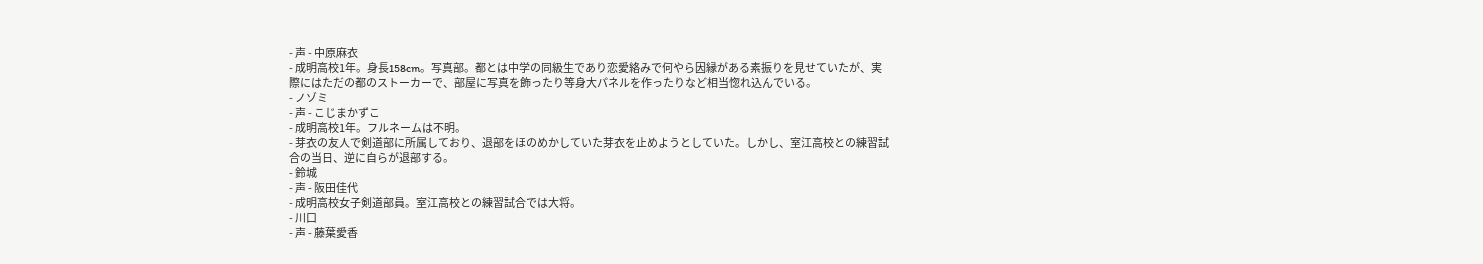- 声 - 中原麻衣
- 成明高校1年。身長158cm。写真部。都とは中学の同級生であり恋愛絡みで何やら因縁がある素振りを見せていたが、実際にはただの都のストーカーで、部屋に写真を飾ったり等身大パネルを作ったりなど相当惚れ込んでいる。
- ノゾミ
- 声 - こじまかずこ
- 成明高校1年。フルネームは不明。
- 芽衣の友人で剣道部に所属しており、退部をほのめかしていた芽衣を止めようとしていた。しかし、室江高校との練習試合の当日、逆に自らが退部する。
- 鈴城
- 声 - 阪田佳代
- 成明高校女子剣道部員。室江高校との練習試合では大将。
- 川口
- 声 - 藤葉愛香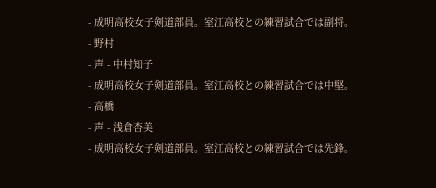- 成明高校女子剣道部員。室江高校との練習試合では副将。
- 野村
- 声 - 中村知子
- 成明高校女子剣道部員。室江高校との練習試合では中堅。
- 高橋
- 声 - 浅倉杏美
- 成明高校女子剣道部員。室江高校との練習試合では先鋒。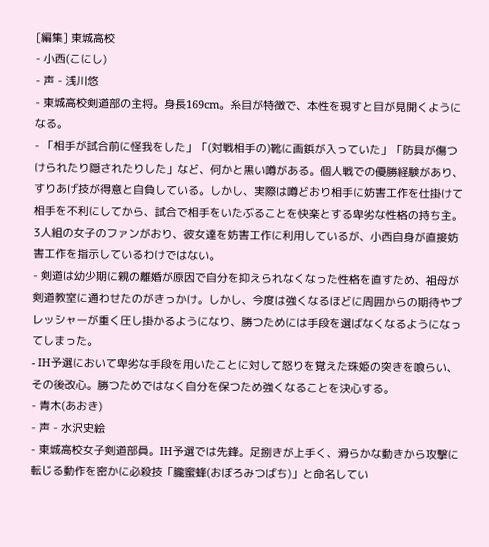[編集] 東城高校
- 小西(こにし)
- 声 - 浅川悠
- 東城高校剣道部の主将。身長169cm。糸目が特徴で、本性を現すと目が見開くようになる。
- 「相手が試合前に怪我をした」「(対戦相手の)靴に画鋲が入っていた」「防具が傷つけられたり隠されたりした」など、何かと黒い噂がある。個人戦での優勝経験があり、すりあげ技が得意と自負している。しかし、実際は噂どおり相手に妨害工作を仕掛けて相手を不利にしてから、試合で相手をいたぶることを快楽とする卑劣な性格の持ち主。3人組の女子のファンがおり、彼女達を妨害工作に利用しているが、小西自身が直接妨害工作を指示しているわけではない。
- 剣道は幼少期に親の離婚が原因で自分を抑えられなくなった性格を直すため、祖母が剣道教室に通わせたのがきっかけ。しかし、今度は強くなるほどに周囲からの期待やプレッシャーが重く圧し掛かるようになり、勝つためには手段を選ばなくなるようになってしまった。
- IH予選において卑劣な手段を用いたことに対して怒りを覚えた珠姫の突きを喰らい、その後改心。勝つためではなく自分を保つため強くなることを決心する。
- 青木(あおき)
- 声 - 水沢史絵
- 東城高校女子剣道部員。IH予選では先鋒。足捌きが上手く、滑らかな動きから攻撃に転じる動作を密かに必殺技「朧蜜蜂(おぼろみつばち)」と命名してい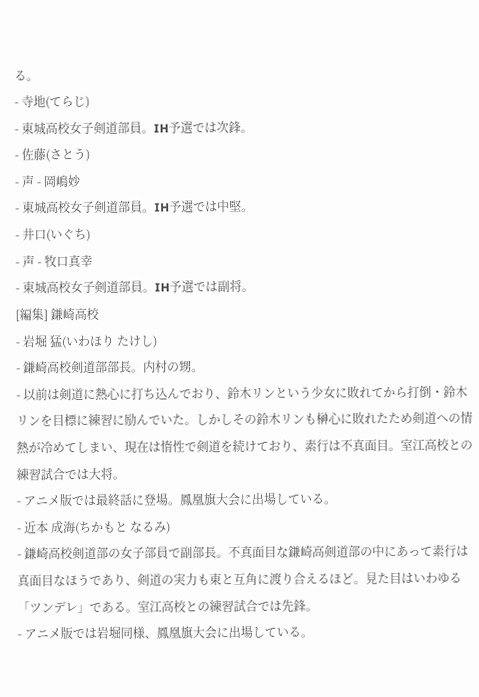る。
- 寺地(てらじ)
- 東城高校女子剣道部員。IH予選では次鋒。
- 佐藤(さとう)
- 声 - 岡嶋妙
- 東城高校女子剣道部員。IH予選では中堅。
- 井口(いぐち)
- 声 - 牧口真幸
- 東城高校女子剣道部員。IH予選では副将。
[編集] 鎌崎高校
- 岩堀 猛(いわほり たけし)
- 鎌崎高校剣道部部長。内村の甥。
- 以前は剣道に熱心に打ち込んでおり、鈴木リンという少女に敗れてから打倒・鈴木リンを目標に練習に励んでいた。しかしその鈴木リンも榊心に敗れたため剣道への情熱が冷めてしまい、現在は惰性で剣道を続けており、素行は不真面目。室江高校との練習試合では大将。
- アニメ版では最終話に登場。鳳凰旗大会に出場している。
- 近本 成海(ちかもと なるみ)
- 鎌崎高校剣道部の女子部員で副部長。不真面目な鎌崎高剣道部の中にあって素行は真面目なほうであり、剣道の実力も東と互角に渡り合えるほど。見た目はいわゆる「ツンデレ」である。室江高校との練習試合では先鋒。
- アニメ版では岩堀同様、鳳凰旗大会に出場している。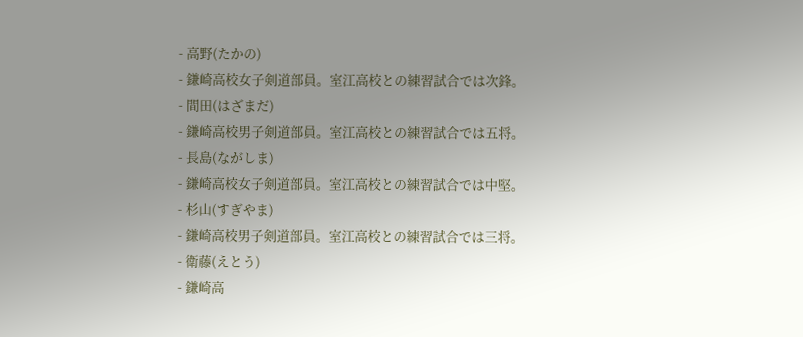- 高野(たかの)
- 鎌崎高校女子剣道部員。室江高校との練習試合では次鋒。
- 間田(はざまだ)
- 鎌崎高校男子剣道部員。室江高校との練習試合では五将。
- 長島(ながしま)
- 鎌崎高校女子剣道部員。室江高校との練習試合では中堅。
- 杉山(すぎやま)
- 鎌崎高校男子剣道部員。室江高校との練習試合では三将。
- 衛藤(えとう)
- 鎌崎高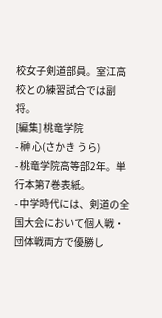校女子剣道部員。室江高校との練習試合では副将。
[編集] 桃竜学院
- 榊 心(さかき うら)
- 桃竜学院高等部2年。単行本第7巻表紙。
- 中学時代には、剣道の全国大会において個人戦・団体戦両方で優勝し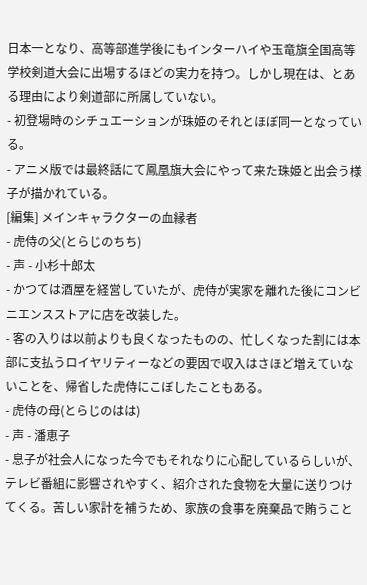日本一となり、高等部進学後にもインターハイや玉竜旗全国高等学校剣道大会に出場するほどの実力を持つ。しかし現在は、とある理由により剣道部に所属していない。
- 初登場時のシチュエーションが珠姫のそれとほぼ同一となっている。
- アニメ版では最終話にて鳳凰旗大会にやって来た珠姫と出会う様子が描かれている。
[編集] メインキャラクターの血縁者
- 虎侍の父(とらじのちち)
- 声 - 小杉十郎太
- かつては酒屋を経営していたが、虎侍が実家を離れた後にコンビニエンスストアに店を改装した。
- 客の入りは以前よりも良くなったものの、忙しくなった割には本部に支払うロイヤリティーなどの要因で収入はさほど増えていないことを、帰省した虎侍にこぼしたこともある。
- 虎侍の母(とらじのはは)
- 声 - 潘恵子
- 息子が社会人になった今でもそれなりに心配しているらしいが、テレビ番組に影響されやすく、紹介された食物を大量に送りつけてくる。苦しい家計を補うため、家族の食事を廃棄品で賄うこと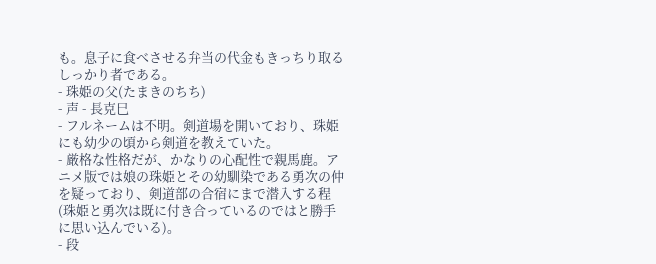も。息子に食べさせる弁当の代金もきっちり取るしっかり者である。
- 珠姫の父(たまきのちち)
- 声 - 長克巳
- フルネームは不明。剣道場を開いており、珠姫にも幼少の頃から剣道を教えていた。
- 厳格な性格だが、かなりの心配性で親馬鹿。アニメ版では娘の珠姫とその幼馴染である勇次の仲を疑っており、剣道部の合宿にまで潜入する程(珠姫と勇次は既に付き合っているのではと勝手に思い込んでいる)。
- 段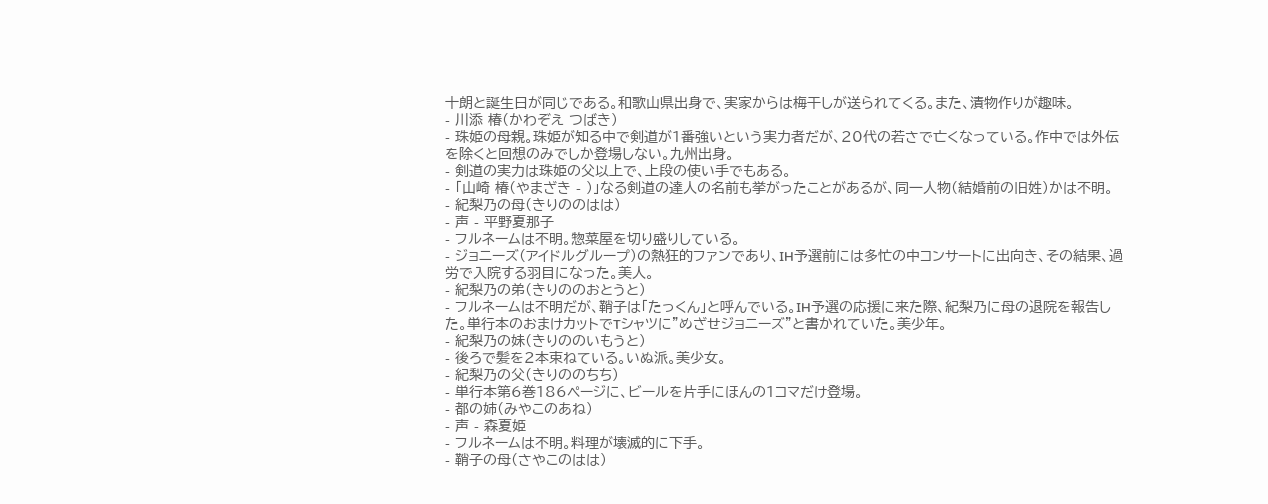十朗と誕生日が同じである。和歌山県出身で、実家からは梅干しが送られてくる。また、漬物作りが趣味。
- 川添 椿(かわぞえ つばき)
- 珠姫の母親。珠姫が知る中で剣道が1番強いという実力者だが、20代の若さで亡くなっている。作中では外伝を除くと回想のみでしか登場しない。九州出身。
- 剣道の実力は珠姫の父以上で、上段の使い手でもある。
- 「山崎 椿(やまざき - )」なる剣道の達人の名前も挙がったことがあるが、同一人物(結婚前の旧姓)かは不明。
- 紀梨乃の母(きりののはは)
- 声 - 平野夏那子
- フルネームは不明。惣菜屋を切り盛りしている。
- ジョニーズ(アイドルグループ)の熱狂的ファンであり、IH予選前には多忙の中コンサートに出向き、その結果、過労で入院する羽目になった。美人。
- 紀梨乃の弟(きりののおとうと)
- フルネームは不明だが、鞘子は「たっくん」と呼んでいる。IH予選の応援に来た際、紀梨乃に母の退院を報告した。単行本のおまけカットでTシャツに”めざせジョニーズ”と書かれていた。美少年。
- 紀梨乃の妹(きりののいもうと)
- 後ろで髪を2本束ねている。いぬ派。美少女。
- 紀梨乃の父(きりののちち)
- 単行本第6巻186ページに、ビールを片手にほんの1コマだけ登場。
- 都の姉(みやこのあね)
- 声 - 森夏姫
- フルネームは不明。料理が壊滅的に下手。
- 鞘子の母(さやこのはは)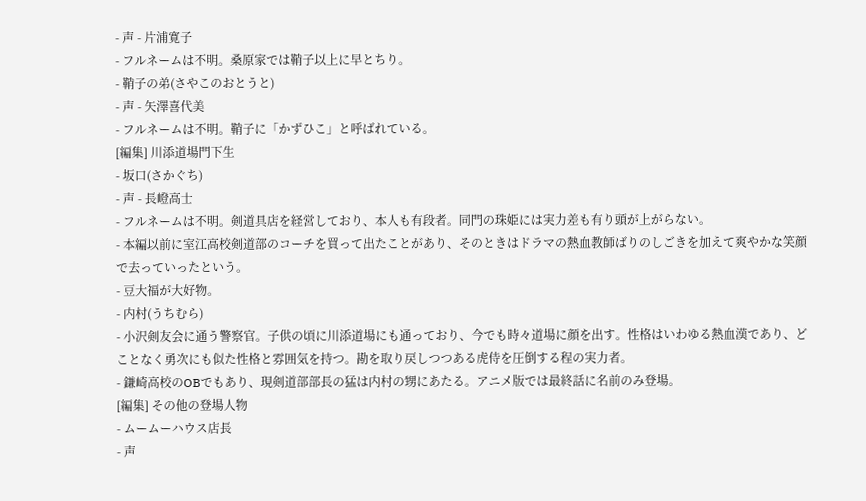- 声 - 片浦寛子
- フルネームは不明。桑原家では鞘子以上に早とちり。
- 鞘子の弟(さやこのおとうと)
- 声 - 矢澤喜代美
- フルネームは不明。鞘子に「かずひこ」と呼ばれている。
[編集] 川添道場門下生
- 坂口(さかぐち)
- 声 - 長嶝高士
- フルネームは不明。剣道具店を経営しており、本人も有段者。同門の珠姫には実力差も有り頭が上がらない。
- 本編以前に室江高校剣道部のコーチを買って出たことがあり、そのときはドラマの熱血教師ばりのしごきを加えて爽やかな笑顔で去っていったという。
- 豆大福が大好物。
- 内村(うちむら)
- 小沢剣友会に通う警察官。子供の頃に川添道場にも通っており、今でも時々道場に顔を出す。性格はいわゆる熱血漢であり、どことなく勇次にも似た性格と雰囲気を持つ。勘を取り戻しつつある虎侍を圧倒する程の実力者。
- 鎌崎高校のOBでもあり、現剣道部部長の猛は内村の甥にあたる。アニメ版では最終話に名前のみ登場。
[編集] その他の登場人物
- ムームーハウス店長
- 声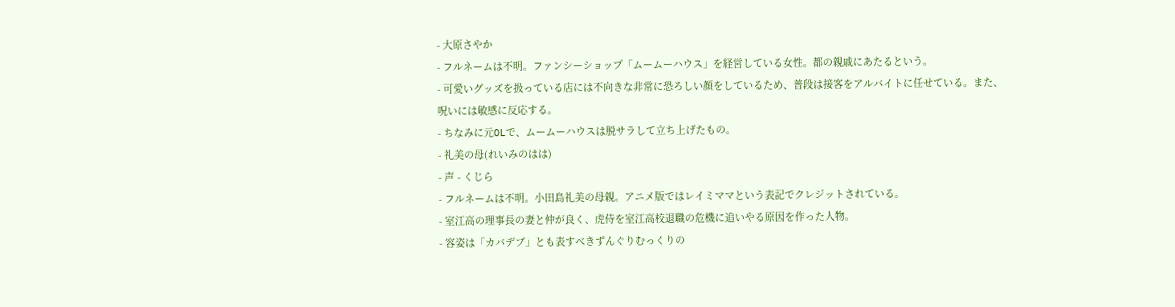- 大原さやか
- フルネームは不明。ファンシーショップ「ムームーハウス」を経営している女性。都の親戚にあたるという。
- 可愛いグッズを扱っている店には不向きな非常に恐ろしい顔をしているため、普段は接客をアルバイトに任せている。また、呪いには敏感に反応する。
- ちなみに元OLで、ムームーハウスは脱サラして立ち上げたもの。
- 礼美の母(れいみのはは)
- 声 - くじら
- フルネームは不明。小田島礼美の母親。アニメ版ではレイミママという表記でクレジットされている。
- 室江高の理事長の妻と仲が良く、虎侍を室江高校退職の危機に追いやる原因を作った人物。
- 容姿は「カバデブ」とも表すべきずんぐりむっくりの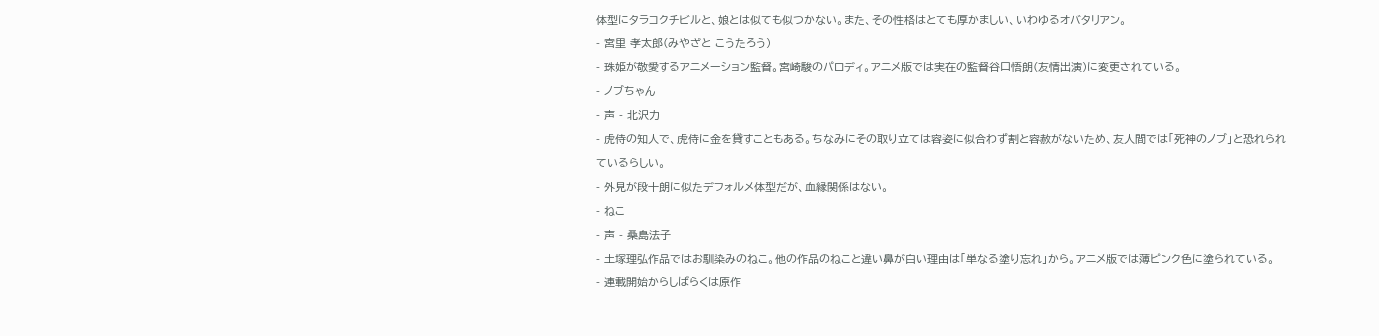体型にタラコクチビルと、娘とは似ても似つかない。また、その性格はとても厚かましい、いわゆるオバタリアン。
- 宮里 孝太郎(みやざと こうたろう)
- 珠姫が敬愛するアニメーション監督。宮崎駿のパロディ。アニメ版では実在の監督谷口悟朗(友情出演)に変更されている。
- ノブちゃん
- 声 - 北沢力
- 虎侍の知人で、虎侍に金を貸すこともある。ちなみにその取り立ては容姿に似合わず割と容赦がないため、友人間では「死神のノブ」と恐れられているらしい。
- 外見が段十朗に似たデフォルメ体型だが、血縁関係はない。
- ねこ
- 声 - 桑島法子
- 土塚理弘作品ではお馴染みのねこ。他の作品のねこと違い鼻が白い理由は「単なる塗り忘れ」から。アニメ版では薄ピンク色に塗られている。
- 連載開始からしばらくは原作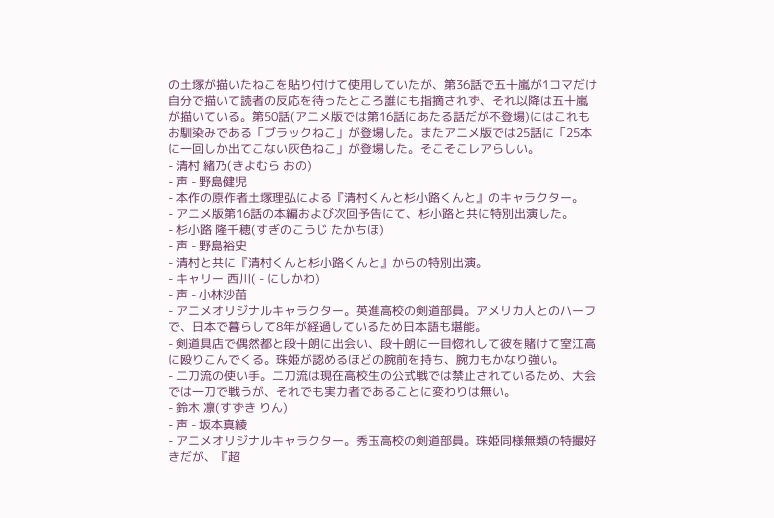の土塚が描いたねこを貼り付けて使用していたが、第36話で五十嵐が1コマだけ自分で描いて読者の反応を待ったところ誰にも指摘されず、それ以降は五十嵐が描いている。第50話(アニメ版では第16話にあたる話だが不登場)にはこれもお馴染みである「ブラックねこ」が登場した。またアニメ版では25話に「25本に一回しか出てこない灰色ねこ」が登場した。そこそこレアらしい。
- 清村 緒乃(きよむら おの)
- 声 - 野島健児
- 本作の原作者土塚理弘による『清村くんと杉小路くんと』のキャラクター。
- アニメ版第16話の本編および次回予告にて、杉小路と共に特別出演した。
- 杉小路 隆千穂(すぎのこうじ たかちほ)
- 声 - 野島裕史
- 清村と共に『清村くんと杉小路くんと』からの特別出演。
- キャリー 西川( - にしかわ)
- 声 - 小林沙苗
- アニメオリジナルキャラクター。英進高校の剣道部員。アメリカ人とのハーフで、日本で暮らして8年が経過しているため日本語も堪能。
- 剣道具店で偶然都と段十朗に出会い、段十朗に一目惚れして彼を賭けて室江高に殴りこんでくる。珠姫が認めるほどの腕前を持ち、腕力もかなり強い。
- 二刀流の使い手。二刀流は現在高校生の公式戦では禁止されているため、大会では一刀で戦うが、それでも実力者であることに変わりは無い。
- 鈴木 凛(すずき りん)
- 声 - 坂本真綾
- アニメオリジナルキャラクター。秀玉高校の剣道部員。珠姫同様無類の特撮好きだが、『超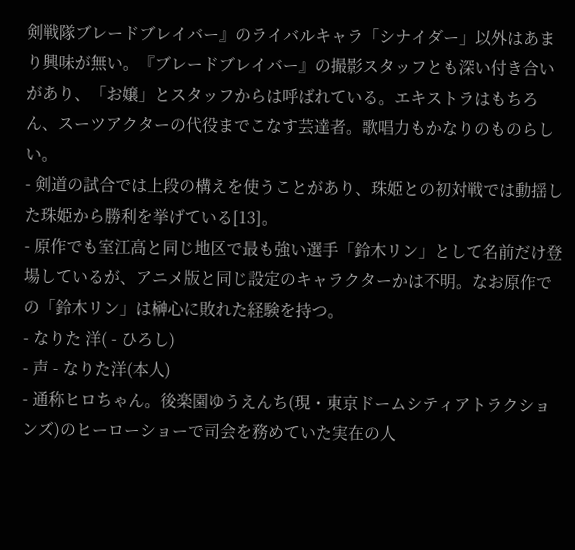剣戦隊ブレードブレイバー』のライバルキャラ「シナイダー」以外はあまり興味が無い。『ブレードブレイバー』の撮影スタッフとも深い付き合いがあり、「お嬢」とスタッフからは呼ばれている。エキストラはもちろん、スーツアクターの代役までこなす芸達者。歌唱力もかなりのものらしい。
- 剣道の試合では上段の構えを使うことがあり、珠姫との初対戦では動揺した珠姫から勝利を挙げている[13]。
- 原作でも室江高と同じ地区で最も強い選手「鈴木リン」として名前だけ登場しているが、アニメ版と同じ設定のキャラクターかは不明。なお原作での「鈴木リン」は榊心に敗れた経験を持つ。
- なりた 洋( - ひろし)
- 声 - なりた洋(本人)
- 通称ヒロちゃん。後楽園ゆうえんち(現・東京ドームシティアトラクションズ)のヒーローショーで司会を務めていた実在の人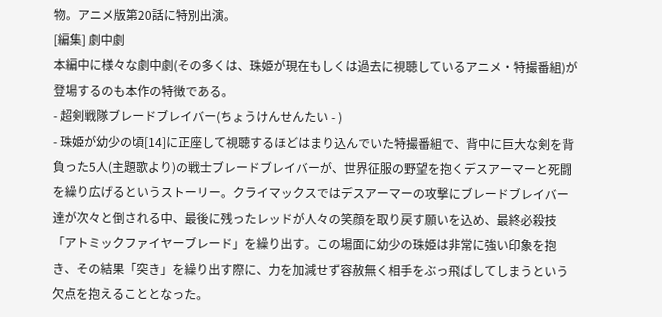物。アニメ版第20話に特別出演。
[編集] 劇中劇
本編中に様々な劇中劇(その多くは、珠姫が現在もしくは過去に視聴しているアニメ・特撮番組)が登場するのも本作の特徴である。
- 超剣戦隊ブレードブレイバー(ちょうけんせんたい - )
- 珠姫が幼少の頃[14]に正座して視聴するほどはまり込んでいた特撮番組で、背中に巨大な剣を背負った5人(主題歌より)の戦士ブレードブレイバーが、世界征服の野望を抱くデスアーマーと死闘を繰り広げるというストーリー。クライマックスではデスアーマーの攻撃にブレードブレイバー達が次々と倒される中、最後に残ったレッドが人々の笑顔を取り戻す願いを込め、最終必殺技「アトミックファイヤーブレード」を繰り出す。この場面に幼少の珠姫は非常に強い印象を抱き、その結果「突き」を繰り出す際に、力を加減せず容赦無く相手をぶっ飛ばしてしまうという欠点を抱えることとなった。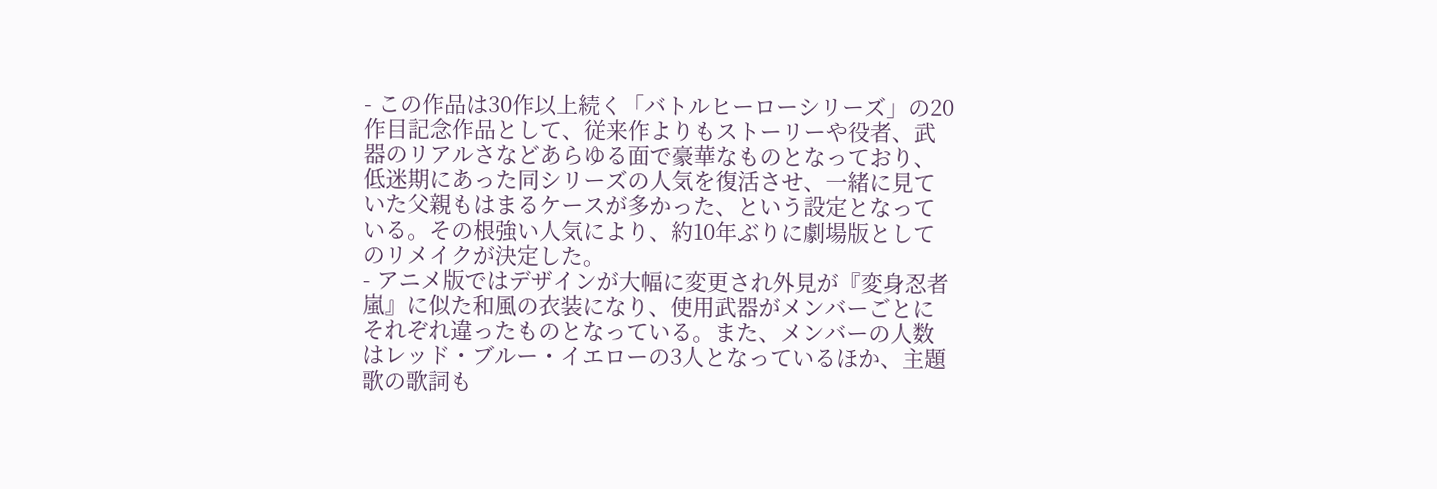- この作品は30作以上続く「バトルヒーローシリーズ」の20作目記念作品として、従来作よりもストーリーや役者、武器のリアルさなどあらゆる面で豪華なものとなっており、低迷期にあった同シリーズの人気を復活させ、一緒に見ていた父親もはまるケースが多かった、という設定となっている。その根強い人気により、約10年ぶりに劇場版としてのリメイクが決定した。
- アニメ版ではデザインが大幅に変更され外見が『変身忍者嵐』に似た和風の衣装になり、使用武器がメンバーごとにそれぞれ違ったものとなっている。また、メンバーの人数はレッド・ブルー・イエローの3人となっているほか、主題歌の歌詞も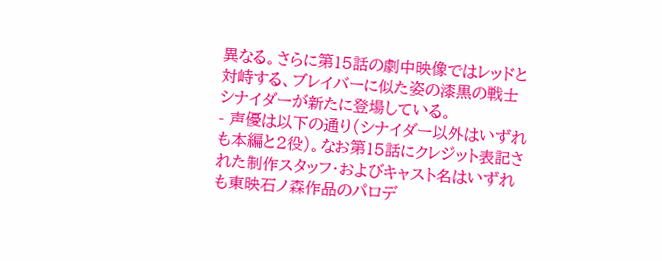異なる。さらに第15話の劇中映像ではレッドと対峙する、ブレイバーに似た姿の漆黒の戦士シナイダーが新たに登場している。
- 声優は以下の通り(シナイダー以外はいずれも本編と2役)。なお第15話にクレジット表記された制作スタッフ・およびキャスト名はいずれも東映石ノ森作品のパロデ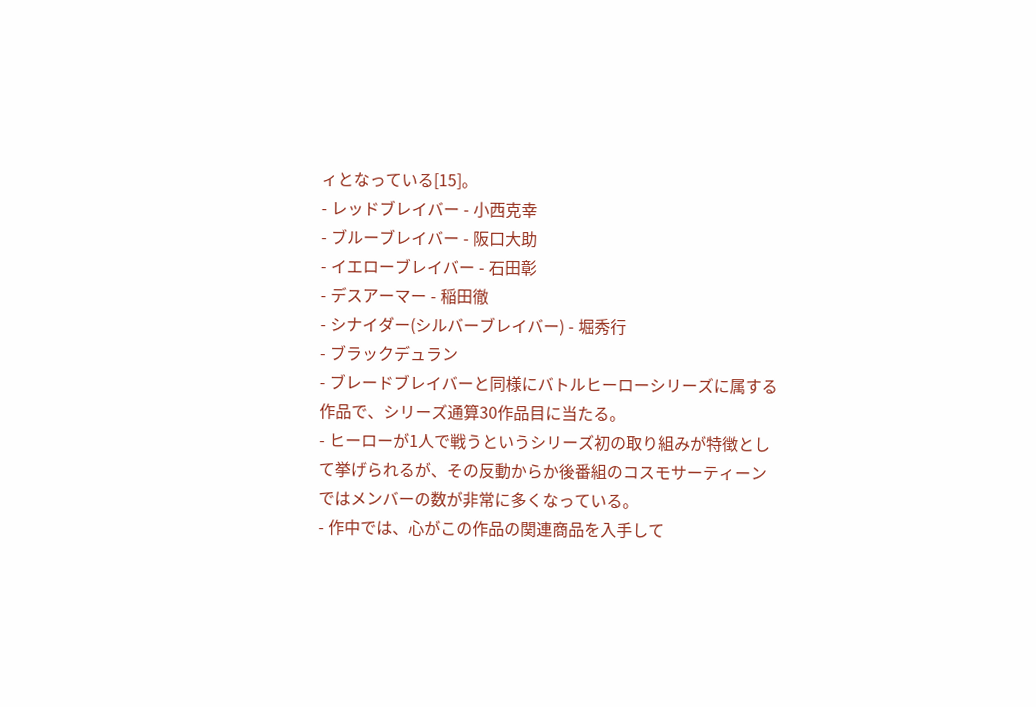ィとなっている[15]。
- レッドブレイバー - 小西克幸
- ブルーブレイバー - 阪口大助
- イエローブレイバー - 石田彰
- デスアーマー - 稲田徹
- シナイダー(シルバーブレイバー) - 堀秀行
- ブラックデュラン
- ブレードブレイバーと同様にバトルヒーローシリーズに属する作品で、シリーズ通算30作品目に当たる。
- ヒーローが1人で戦うというシリーズ初の取り組みが特徴として挙げられるが、その反動からか後番組のコスモサーティーンではメンバーの数が非常に多くなっている。
- 作中では、心がこの作品の関連商品を入手して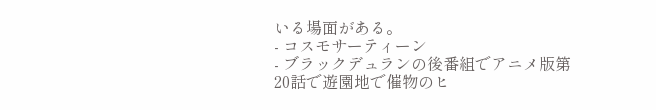いる場面がある。
- コスモサーティーン
- ブラックデュランの後番組でアニメ版第20話で遊園地で催物のヒ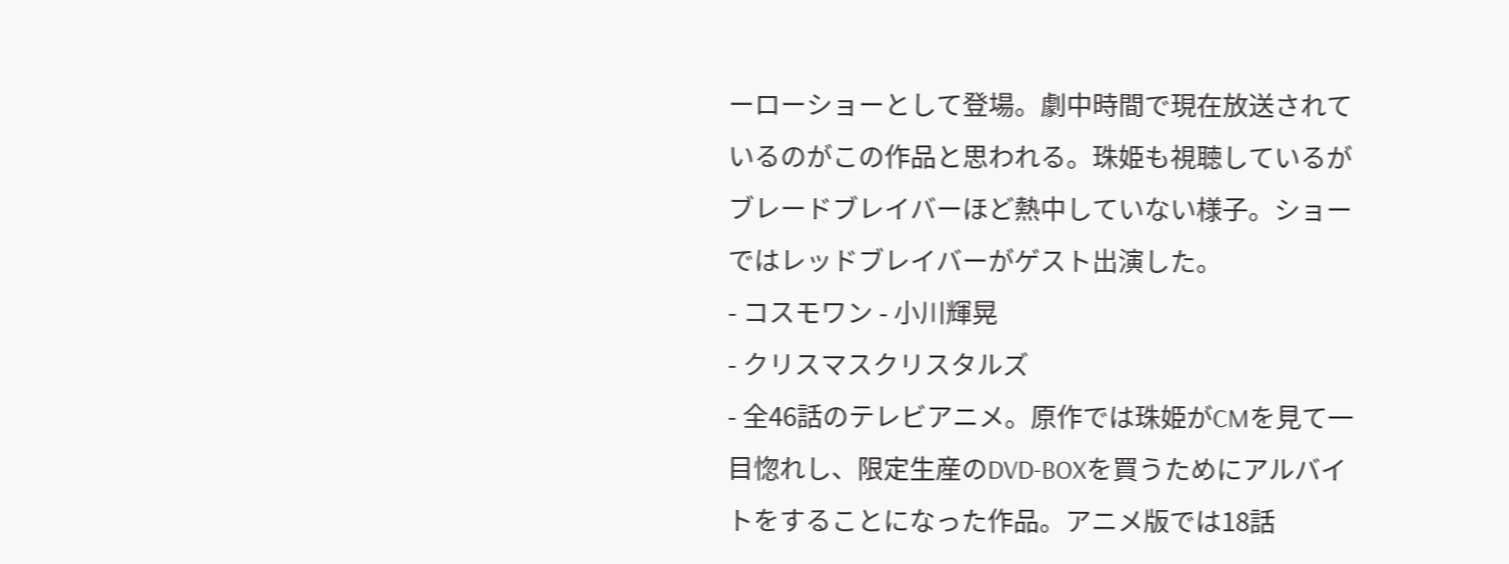ーローショーとして登場。劇中時間で現在放送されているのがこの作品と思われる。珠姫も視聴しているがブレードブレイバーほど熱中していない様子。ショーではレッドブレイバーがゲスト出演した。
- コスモワン - 小川輝晃
- クリスマスクリスタルズ
- 全46話のテレビアニメ。原作では珠姫がCMを見て一目惚れし、限定生産のDVD-BOXを買うためにアルバイトをすることになった作品。アニメ版では18話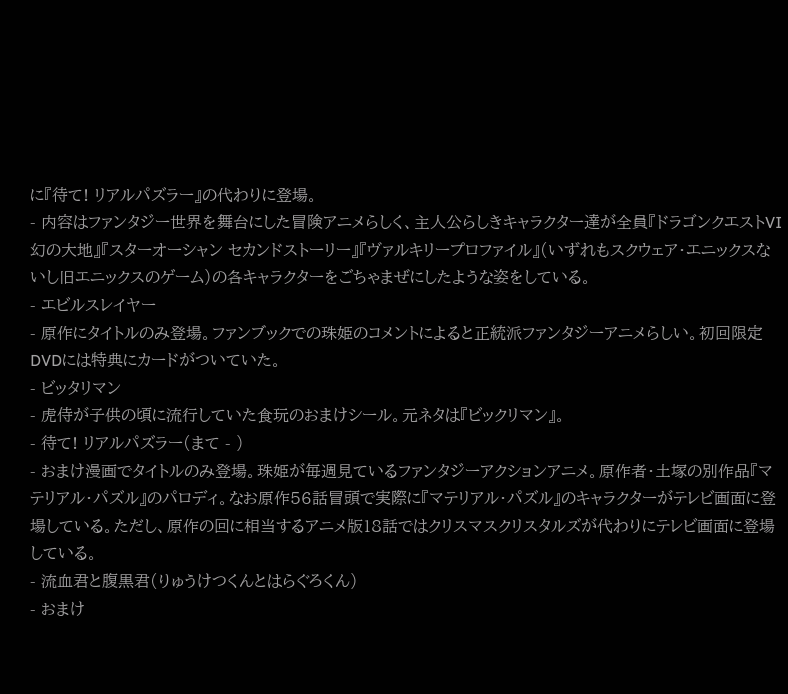に『待て! リアルパズラー』の代わりに登場。
- 内容はファンタジー世界を舞台にした冒険アニメらしく、主人公らしきキャラクター達が全員『ドラゴンクエストVI 幻の大地』『スターオーシャン セカンドストーリー』『ヴァルキリープロファイル』(いずれもスクウェア・エニックスないし旧エニックスのゲーム)の各キャラクターをごちゃまぜにしたような姿をしている。
- エビルスレイヤー
- 原作にタイトルのみ登場。ファンブックでの珠姫のコメントによると正統派ファンタジーアニメらしい。初回限定DVDには特典にカードがついていた。
- ビッタリマン
- 虎侍が子供の頃に流行していた食玩のおまけシール。元ネタは『ビックリマン』。
- 待て! リアルパズラー(まて - )
- おまけ漫画でタイトルのみ登場。珠姫が毎週見ているファンタジーアクションアニメ。原作者・土塚の別作品『マテリアル・パズル』のパロディ。なお原作56話冒頭で実際に『マテリアル・パズル』のキャラクターがテレビ画面に登場している。ただし、原作の回に相当するアニメ版18話ではクリスマスクリスタルズが代わりにテレビ画面に登場している。
- 流血君と腹黒君(りゅうけつくんとはらぐろくん)
- おまけ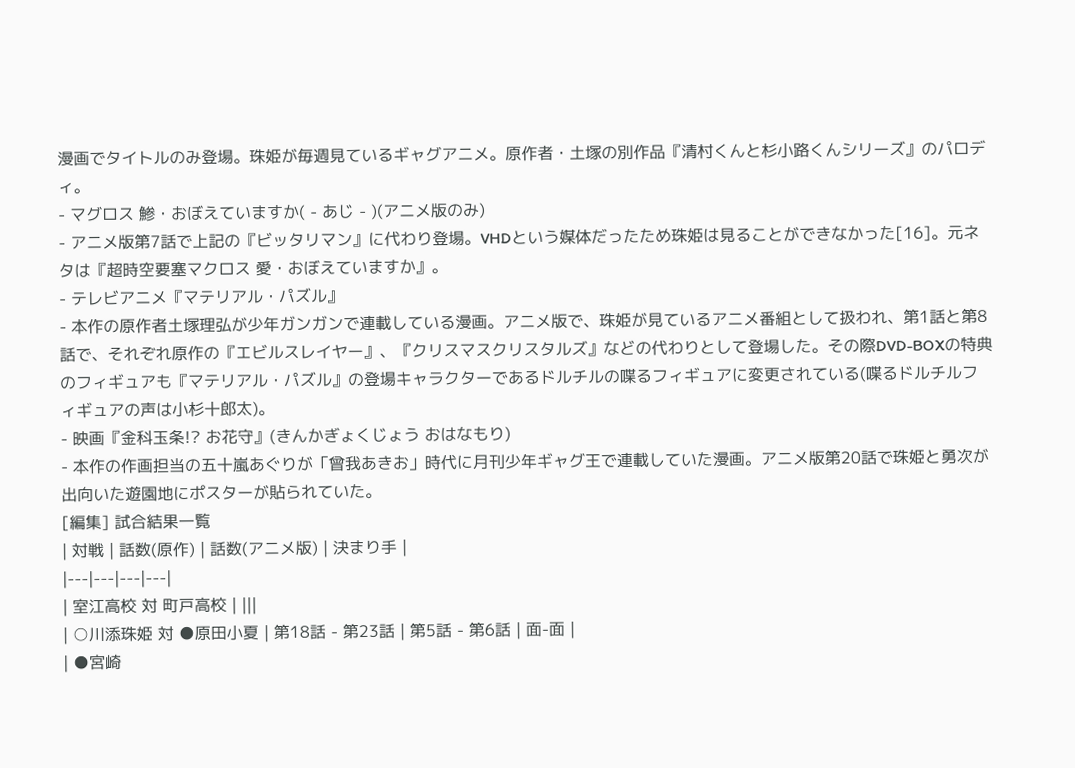漫画でタイトルのみ登場。珠姫が毎週見ているギャグアニメ。原作者・土塚の別作品『清村くんと杉小路くんシリーズ』のパロディ。
- マグロス 鯵・おぼえていますか( - あじ - )(アニメ版のみ)
- アニメ版第7話で上記の『ビッタリマン』に代わり登場。VHDという媒体だったため珠姫は見ることができなかった[16]。元ネタは『超時空要塞マクロス 愛・おぼえていますか』。
- テレビアニメ『マテリアル・パズル』
- 本作の原作者土塚理弘が少年ガンガンで連載している漫画。アニメ版で、珠姫が見ているアニメ番組として扱われ、第1話と第8話で、それぞれ原作の『エビルスレイヤー』、『クリスマスクリスタルズ』などの代わりとして登場した。その際DVD-BOXの特典のフィギュアも『マテリアル・パズル』の登場キャラクターであるドルチルの喋るフィギュアに変更されている(喋るドルチルフィギュアの声は小杉十郎太)。
- 映画『金科玉条!? お花守』(きんかぎょくじょう おはなもり)
- 本作の作画担当の五十嵐あぐりが「曾我あきお」時代に月刊少年ギャグ王で連載していた漫画。アニメ版第20話で珠姫と勇次が出向いた遊園地にポスターが貼られていた。
[編集] 試合結果一覧
| 対戦 | 話数(原作) | 話数(アニメ版) | 決まり手 |
|---|---|---|---|
| 室江高校 対 町戸高校 | |||
| ○川添珠姫 対 ●原田小夏 | 第18話 - 第23話 | 第5話 - 第6話 | 面-面 |
| ●宮崎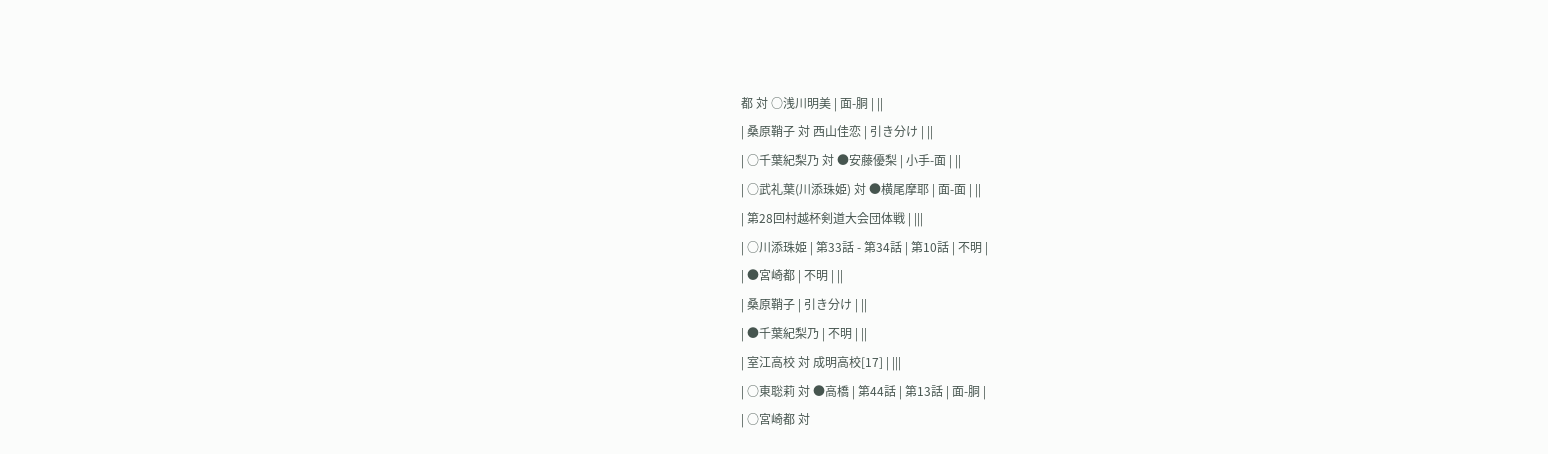都 対 ○浅川明美 | 面-胴 | ||
| 桑原鞘子 対 西山佳恋 | 引き分け | ||
| ○千葉紀梨乃 対 ●安藤優梨 | 小手-面 | ||
| ○武礼葉(川添珠姫) 対 ●横尾摩耶 | 面-面 | ||
| 第28回村越杯剣道大会団体戦 | |||
| ○川添珠姫 | 第33話 - 第34話 | 第10話 | 不明 |
| ●宮崎都 | 不明 | ||
| 桑原鞘子 | 引き分け | ||
| ●千葉紀梨乃 | 不明 | ||
| 室江高校 対 成明高校[17] | |||
| ○東聡莉 対 ●高橋 | 第44話 | 第13話 | 面-胴 |
| ○宮崎都 対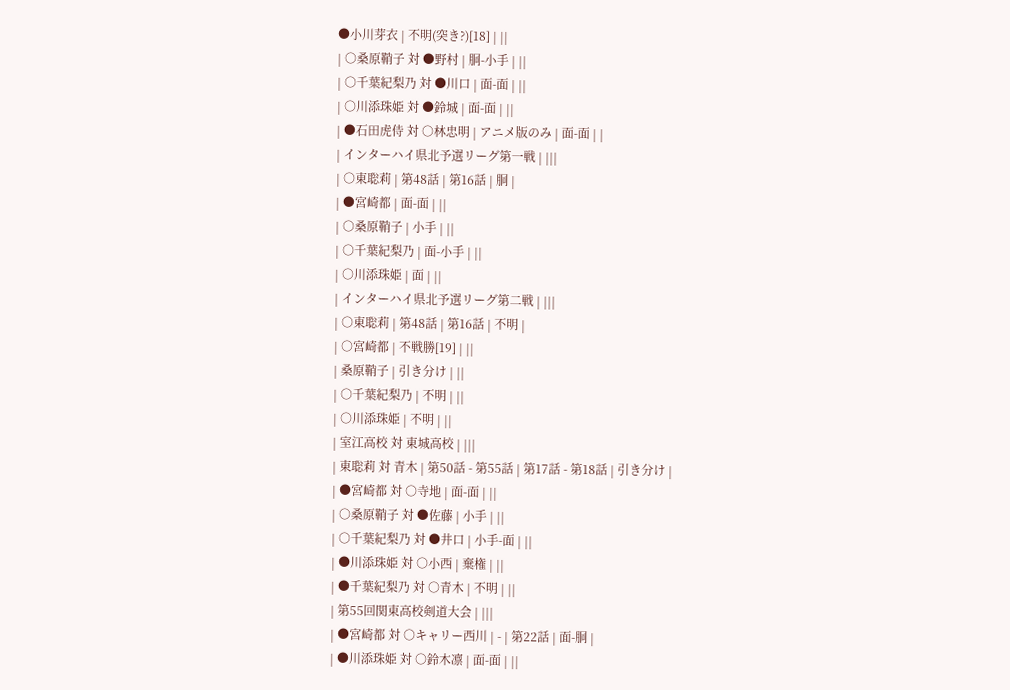●小川芽衣 | 不明(突き?)[18] | ||
| ○桑原鞘子 対 ●野村 | 胴-小手 | ||
| ○千葉紀梨乃 対 ●川口 | 面-面 | ||
| ○川添珠姫 対 ●鈴城 | 面-面 | ||
| ●石田虎侍 対 ○林忠明 | アニメ版のみ | 面-面 | |
| インターハイ県北予選リーグ第一戦 | |||
| ○東聡莉 | 第48話 | 第16話 | 胴 |
| ●宮崎都 | 面-面 | ||
| ○桑原鞘子 | 小手 | ||
| ○千葉紀梨乃 | 面-小手 | ||
| ○川添珠姫 | 面 | ||
| インターハイ県北予選リーグ第二戦 | |||
| ○東聡莉 | 第48話 | 第16話 | 不明 |
| ○宮崎都 | 不戦勝[19] | ||
| 桑原鞘子 | 引き分け | ||
| ○千葉紀梨乃 | 不明 | ||
| ○川添珠姫 | 不明 | ||
| 室江高校 対 東城高校 | |||
| 東聡莉 対 青木 | 第50話 - 第55話 | 第17話 - 第18話 | 引き分け |
| ●宮崎都 対 ○寺地 | 面-面 | ||
| ○桑原鞘子 対 ●佐藤 | 小手 | ||
| ○千葉紀梨乃 対 ●井口 | 小手-面 | ||
| ●川添珠姫 対 ○小西 | 棄権 | ||
| ●千葉紀梨乃 対 ○青木 | 不明 | ||
| 第55回関東高校剣道大会 | |||
| ●宮崎都 対 ○キャリー西川 | - | 第22話 | 面-胴 |
| ●川添珠姫 対 ○鈴木凛 | 面-面 | ||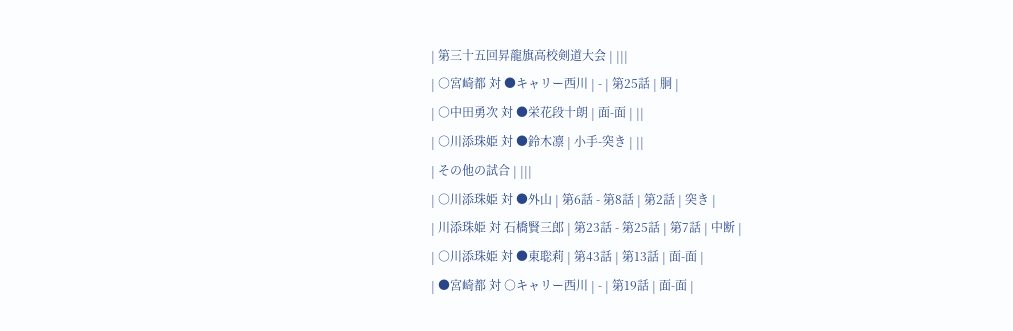| 第三十五回昇龍旗高校剣道大会 | |||
| ○宮崎都 対 ●キャリー西川 | - | 第25話 | 胴 |
| ○中田勇次 対 ●栄花段十朗 | 面-面 | ||
| ○川添珠姫 対 ●鈴木凛 | 小手-突き | ||
| その他の試合 | |||
| ○川添珠姫 対 ●外山 | 第6話 - 第8話 | 第2話 | 突き |
| 川添珠姫 対 石橋賢三郎 | 第23話 - 第25話 | 第7話 | 中断 |
| ○川添珠姫 対 ●東聡莉 | 第43話 | 第13話 | 面-面 |
| ●宮崎都 対 ○キャリー西川 | - | 第19話 | 面-面 |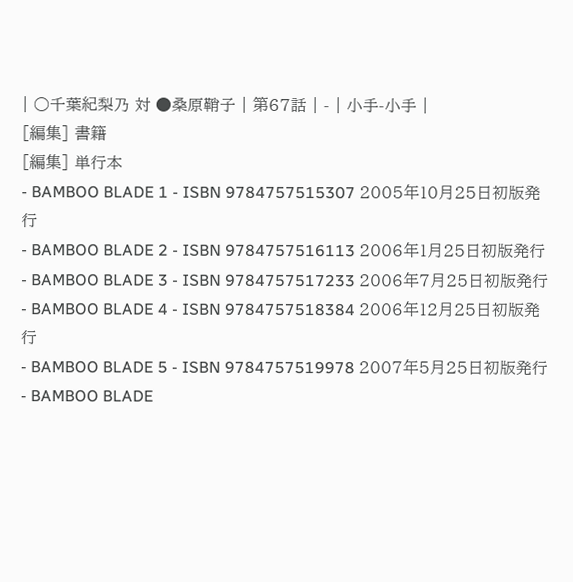| ○千葉紀梨乃 対 ●桑原鞘子 | 第67話 | - | 小手-小手 |
[編集] 書籍
[編集] 単行本
- BAMBOO BLADE 1 - ISBN 9784757515307 2005年10月25日初版発行
- BAMBOO BLADE 2 - ISBN 9784757516113 2006年1月25日初版発行
- BAMBOO BLADE 3 - ISBN 9784757517233 2006年7月25日初版発行
- BAMBOO BLADE 4 - ISBN 9784757518384 2006年12月25日初版発行
- BAMBOO BLADE 5 - ISBN 9784757519978 2007年5月25日初版発行
- BAMBOO BLADE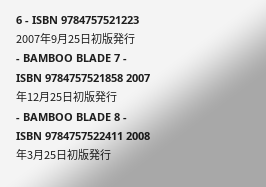6 - ISBN 9784757521223 2007年9月25日初版発行
- BAMBOO BLADE 7 - ISBN 9784757521858 2007年12月25日初版発行
- BAMBOO BLADE 8 - ISBN 9784757522411 2008年3月25日初版発行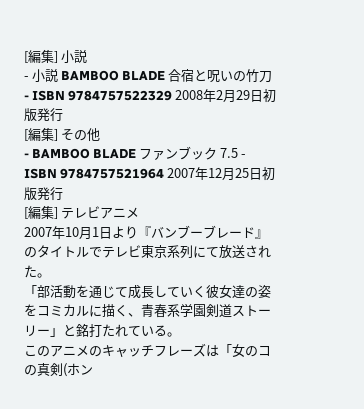[編集] 小説
- 小説 BAMBOO BLADE 合宿と呪いの竹刀 - ISBN 9784757522329 2008年2月29日初版発行
[編集] その他
- BAMBOO BLADE ファンブック 7.5 - ISBN 9784757521964 2007年12月25日初版発行
[編集] テレビアニメ
2007年10月1日より『バンブーブレード』のタイトルでテレビ東京系列にて放送された。
「部活動を通じて成長していく彼女達の姿をコミカルに描く、青春系学園剣道ストーリー」と銘打たれている。
このアニメのキャッチフレーズは「女のコの真剣(ホン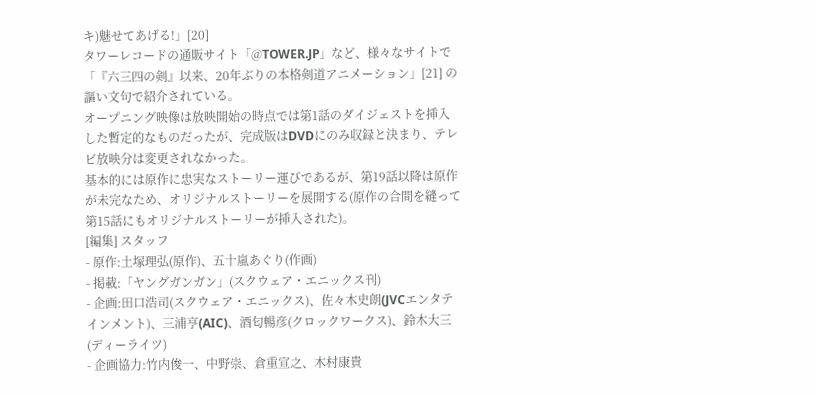キ)魅せてあげる!」[20]
タワーレコードの通販サイト「@TOWER.JP」など、様々なサイトで「『六三四の剣』以来、20年ぶりの本格剣道アニメーション」[21] の謳い文句で紹介されている。
オープニング映像は放映開始の時点では第1話のダイジェストを挿入した暫定的なものだったが、完成版はDVDにのみ収録と決まり、テレビ放映分は変更されなかった。
基本的には原作に忠実なストーリー運びであるが、第19話以降は原作が未完なため、オリジナルストーリーを展開する(原作の合間を縫って第15話にもオリジナルストーリーが挿入された)。
[編集] スタッフ
- 原作:土塚理弘(原作)、五十嵐あぐり(作画)
- 掲載:「ヤングガンガン」(スクウェア・エニックス刊)
- 企画:田口浩司(スクウェア・エニックス)、佐々木史朗(JVCエンタテインメント)、三浦亨(AIC)、酒匂暢彦(クロックワークス)、鈴木大三(ディーライツ)
- 企画協力:竹内俊一、中野崇、倉重宣之、木村康貴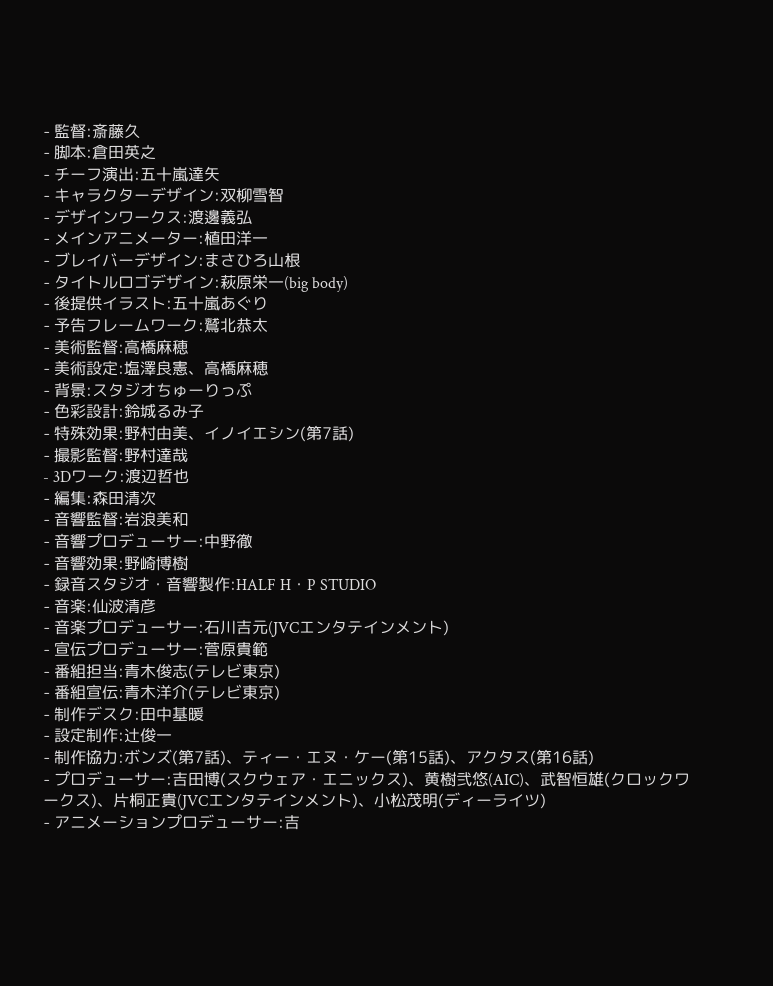- 監督:斎藤久
- 脚本:倉田英之
- チーフ演出:五十嵐達矢
- キャラクターデザイン:双柳雪智
- デザインワークス:渡邊義弘
- メインアニメーター:植田洋一
- ブレイバーデザイン:まさひろ山根
- タイトルロゴデザイン:萩原栄一(big body)
- 後提供イラスト:五十嵐あぐり
- 予告フレームワーク:鷲北恭太
- 美術監督:高橋麻穂
- 美術設定:塩澤良憲、高橋麻穂
- 背景:スタジオちゅーりっぷ
- 色彩設計:鈴城るみ子
- 特殊効果:野村由美、イノイエシン(第7話)
- 撮影監督:野村達哉
- 3Dワーク:渡辺哲也
- 編集:森田清次
- 音響監督:岩浪美和
- 音響プロデューサー:中野徹
- 音響効果:野崎博樹
- 録音スタジオ・音響製作:HALF H・P STUDIO
- 音楽:仙波清彦
- 音楽プロデューサー:石川吉元(JVCエンタテインメント)
- 宣伝プロデューサー:菅原貴範
- 番組担当:青木俊志(テレビ東京)
- 番組宣伝:青木洋介(テレビ東京)
- 制作デスク:田中基暖
- 設定制作:辻俊一
- 制作協力:ボンズ(第7話)、ティー・エヌ・ケー(第15話)、アクタス(第16話)
- プロデューサー:吉田博(スクウェア・エニックス)、黄樹弐悠(AIC)、武智恒雄(クロックワークス)、片桐正貴(JVCエンタテインメント)、小松茂明(ディーライツ)
- アニメーションプロデューサー:吉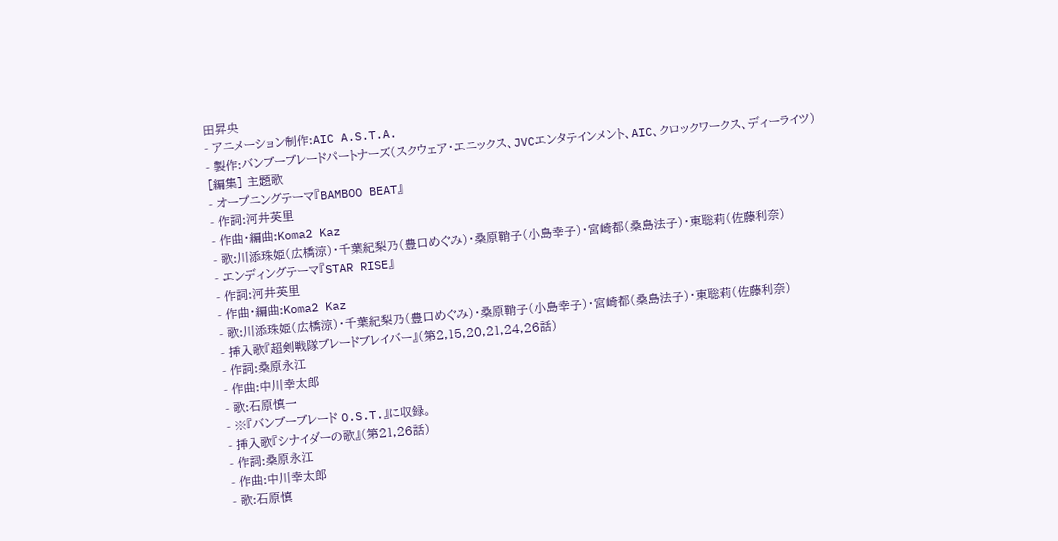田昇央
- アニメーション制作:AIC A.S.T.A.
- 製作:バンブーブレードパートナーズ(スクウェア・エニックス、JVCエンタテインメント、AIC、クロックワークス、ディーライツ)
[編集] 主題歌
- オープニングテーマ『BAMBOO BEAT』
- 作詞:河井英里
- 作曲・編曲:Koma2 Kaz
- 歌:川添珠姫(広橋涼)・千葉紀梨乃(豊口めぐみ)・桑原鞘子(小島幸子)・宮崎都(桑島法子)・東聡莉(佐藤利奈)
- エンディングテーマ『STAR RISE』
- 作詞:河井英里
- 作曲・編曲:Koma2 Kaz
- 歌:川添珠姫(広橋涼)・千葉紀梨乃(豊口めぐみ)・桑原鞘子(小島幸子)・宮崎都(桑島法子)・東聡莉(佐藤利奈)
- 挿入歌『超剣戦隊ブレードブレイバー』(第2,15,20,21,24,26話)
- 作詞:桑原永江
- 作曲:中川幸太郎
- 歌:石原慎一
- ※『バンブーブレード O.S.T.』に収録。
- 挿入歌『シナイダーの歌』(第21,26話)
- 作詞:桑原永江
- 作曲:中川幸太郎
- 歌:石原慎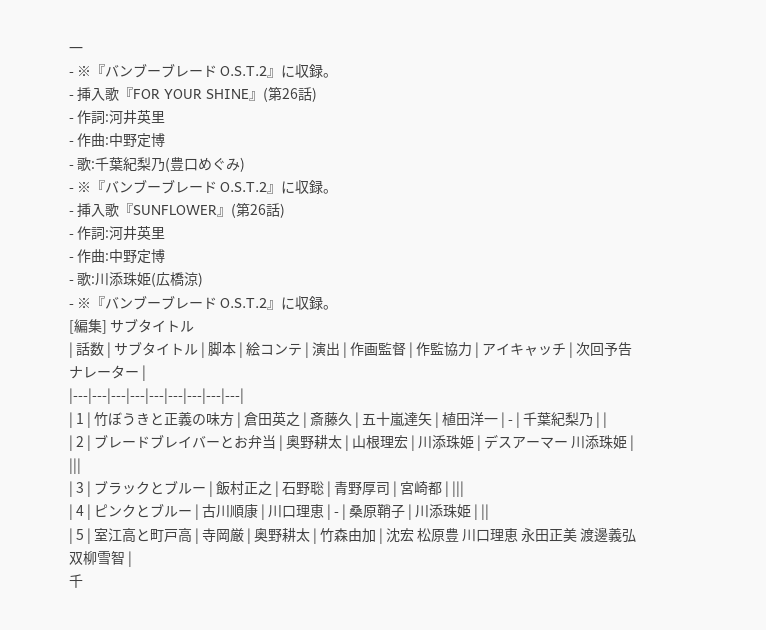一
- ※『バンブーブレード O.S.T.2』に収録。
- 挿入歌『FOR YOUR SHINE』(第26話)
- 作詞:河井英里
- 作曲:中野定博
- 歌:千葉紀梨乃(豊口めぐみ)
- ※『バンブーブレード O.S.T.2』に収録。
- 挿入歌『SUNFLOWER』(第26話)
- 作詞:河井英里
- 作曲:中野定博
- 歌:川添珠姫(広橋涼)
- ※『バンブーブレード O.S.T.2』に収録。
[編集] サブタイトル
| 話数 | サブタイトル | 脚本 | 絵コンテ | 演出 | 作画監督 | 作監協力 | アイキャッチ | 次回予告 ナレーター |
|---|---|---|---|---|---|---|---|---|
| 1 | 竹ぼうきと正義の味方 | 倉田英之 | 斎藤久 | 五十嵐達矢 | 植田洋一 | - | 千葉紀梨乃 | |
| 2 | ブレードブレイバーとお弁当 | 奥野耕太 | 山根理宏 | 川添珠姫 | デスアーマー 川添珠姫 |
|||
| 3 | ブラックとブルー | 飯村正之 | 石野聡 | 青野厚司 | 宮崎都 | |||
| 4 | ピンクとブルー | 古川順康 | 川口理恵 | - | 桑原鞘子 | 川添珠姫 | ||
| 5 | 室江高と町戸高 | 寺岡厳 | 奥野耕太 | 竹森由加 | 沈宏 松原豊 川口理恵 永田正美 渡邊義弘 双柳雪智 |
千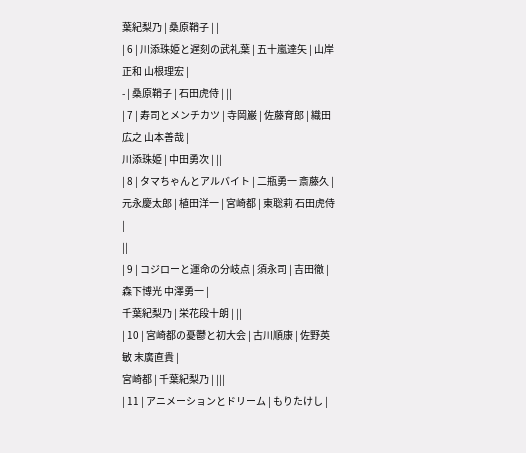葉紀梨乃 | 桑原鞘子 | |
| 6 | 川添珠姫と遅刻の武礼葉 | 五十嵐達矢 | 山岸正和 山根理宏 |
- | 桑原鞘子 | 石田虎侍 | ||
| 7 | 寿司とメンチカツ | 寺岡巌 | 佐藤育郎 | 織田広之 山本善哉 |
川添珠姫 | 中田勇次 | ||
| 8 | タマちゃんとアルバイト | 二瓶勇一 斎藤久 |
元永慶太郎 | 植田洋一 | 宮崎都 | 東聡莉 石田虎侍 |
||
| 9 | コジローと運命の分岐点 | 須永司 | 吉田徹 | 森下博光 中澤勇一 |
千葉紀梨乃 | 栄花段十朗 | ||
| 10 | 宮崎都の憂鬱と初大会 | 古川順康 | 佐野英敏 末廣直貴 |
宮崎都 | 千葉紀梨乃 | |||
| 11 | アニメーションとドリーム | もりたけし |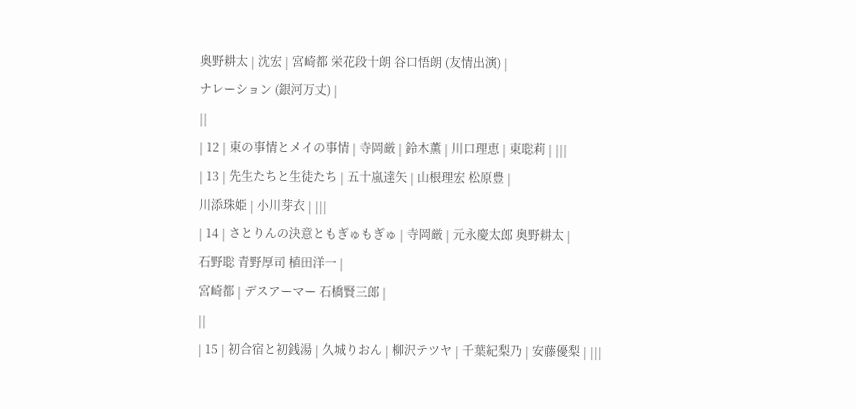奥野耕太 | 沈宏 | 宮崎都 栄花段十朗 谷口悟朗 (友情出演) |
ナレーション (銀河万丈) |
||
| 12 | 東の事情とメイの事情 | 寺岡厳 | 鈴木薫 | 川口理恵 | 東聡莉 | |||
| 13 | 先生たちと生徒たち | 五十嵐達矢 | 山根理宏 松原豊 |
川添珠姫 | 小川芽衣 | |||
| 14 | さとりんの決意ともぎゅもぎゅ | 寺岡厳 | 元永慶太郎 奥野耕太 |
石野聡 青野厚司 植田洋一 |
宮崎都 | デスアーマー 石橋賢三郎 |
||
| 15 | 初合宿と初銭湯 | 久城りおん | 柳沢テツヤ | 千葉紀梨乃 | 安藤優梨 | |||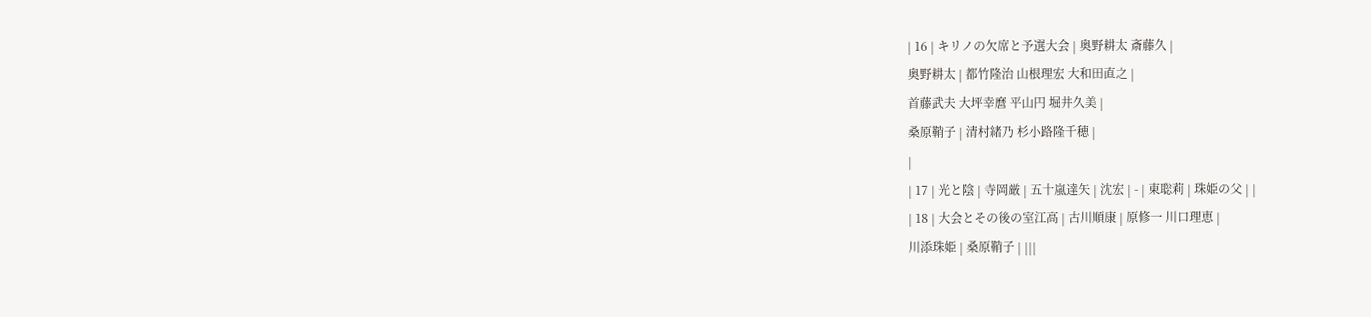| 16 | キリノの欠席と予選大会 | 奥野耕太 斎藤久 |
奥野耕太 | 都竹隆治 山根理宏 大和田直之 |
首藤武夫 大坪幸麿 平山円 堀井久美 |
桑原鞘子 | 清村緒乃 杉小路隆千穂 |
|
| 17 | 光と陰 | 寺岡厳 | 五十嵐達矢 | 沈宏 | - | 東聡莉 | 珠姫の父 | |
| 18 | 大会とその後の室江高 | 古川順康 | 原修一 川口理恵 |
川添珠姫 | 桑原鞘子 | |||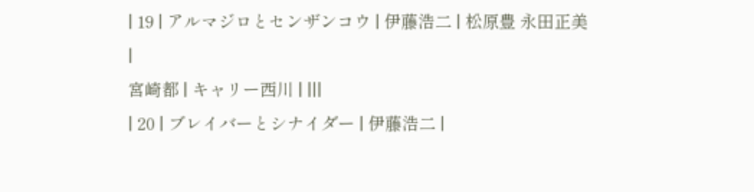| 19 | アルマジロとセンザンコウ | 伊藤浩二 | 松原豊 永田正美 |
宮崎都 | キャリー西川 | |||
| 20 | ブレイバーとシナイダー | 伊藤浩二 |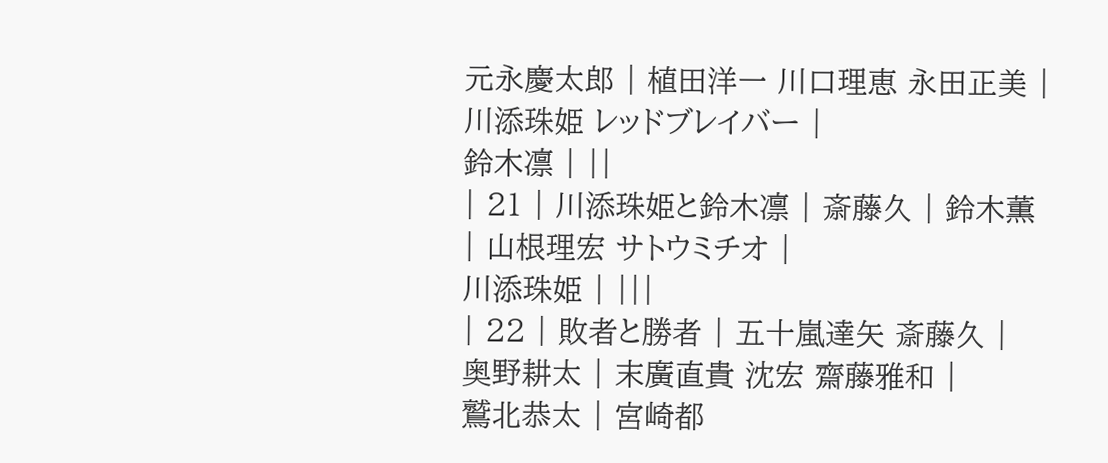元永慶太郎 | 植田洋一 川口理恵 永田正美 |
川添珠姫 レッドブレイバー |
鈴木凛 | ||
| 21 | 川添珠姫と鈴木凛 | 斎藤久 | 鈴木薫 | 山根理宏 サトウミチオ |
川添珠姫 | |||
| 22 | 敗者と勝者 | 五十嵐達矢 斎藤久 |
奥野耕太 | 末廣直貴 沈宏 齋藤雅和 |
鷲北恭太 | 宮崎都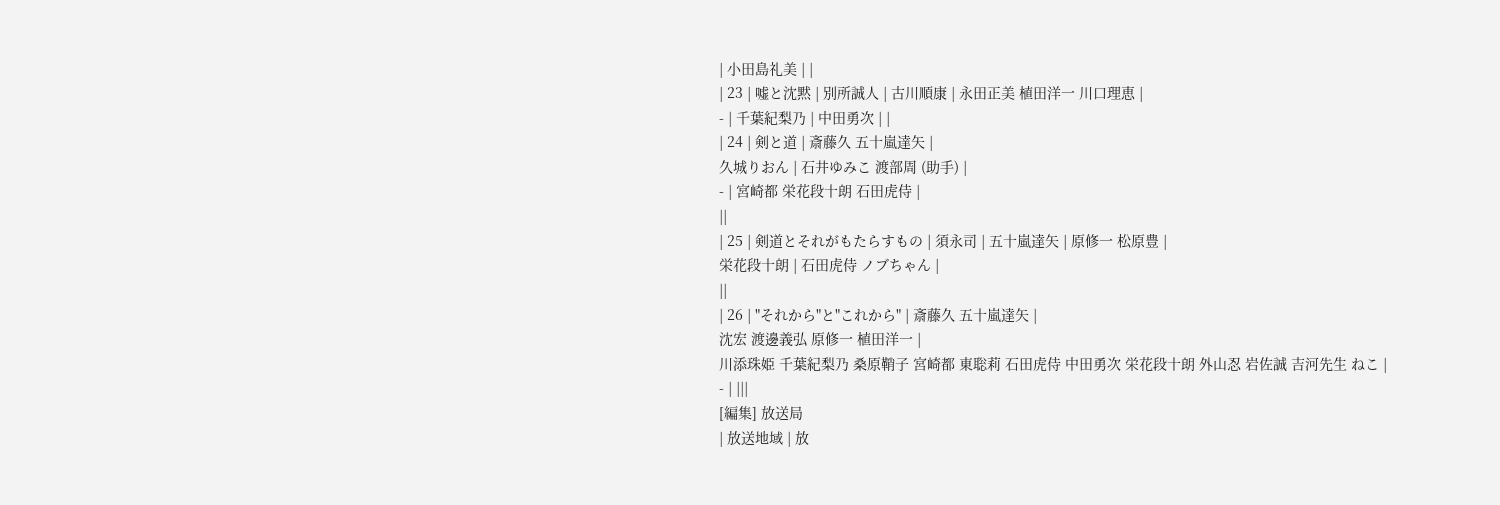| 小田島礼美 | |
| 23 | 嘘と沈黙 | 別所誠人 | 古川順康 | 永田正美 植田洋一 川口理恵 |
- | 千葉紀梨乃 | 中田勇次 | |
| 24 | 剣と道 | 斎藤久 五十嵐達矢 |
久城りおん | 石井ゆみこ 渡部周 (助手) |
- | 宮崎都 栄花段十朗 石田虎侍 |
||
| 25 | 剣道とそれがもたらすもの | 須永司 | 五十嵐達矢 | 原修一 松原豊 |
栄花段十朗 | 石田虎侍 ノブちゃん |
||
| 26 | "それから"と"これから" | 斎藤久 五十嵐達矢 |
沈宏 渡邊義弘 原修一 植田洋一 |
川添珠姫 千葉紀梨乃 桑原鞘子 宮崎都 東聡莉 石田虎侍 中田勇次 栄花段十朗 外山忍 岩佐誠 吉河先生 ねこ |
- | |||
[編集] 放送局
| 放送地域 | 放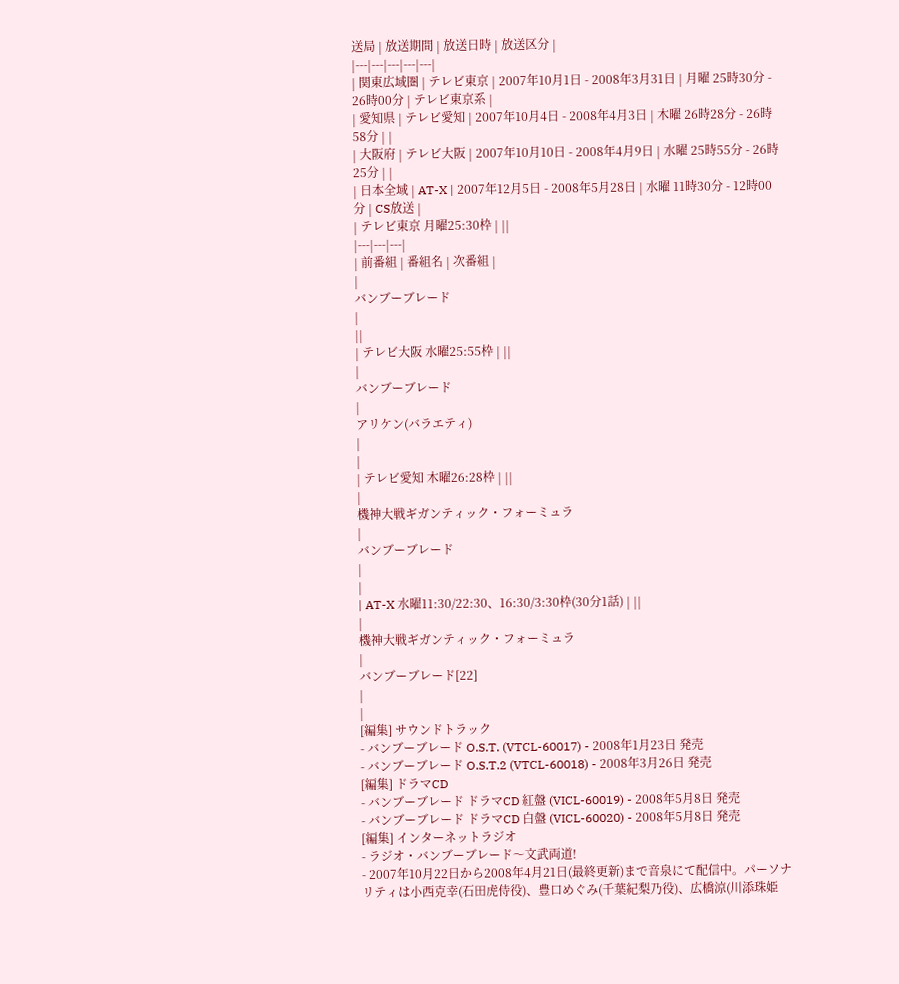送局 | 放送期間 | 放送日時 | 放送区分 |
|---|---|---|---|---|
| 関東広域圏 | テレビ東京 | 2007年10月1日 - 2008年3月31日 | 月曜 25時30分 - 26時00分 | テレビ東京系 |
| 愛知県 | テレビ愛知 | 2007年10月4日 - 2008年4月3日 | 木曜 26時28分 - 26時58分 | |
| 大阪府 | テレビ大阪 | 2007年10月10日 - 2008年4月9日 | 水曜 25時55分 - 26時25分 | |
| 日本全域 | AT-X | 2007年12月5日 - 2008年5月28日 | 水曜 11時30分 - 12時00分 | CS放送 |
| テレビ東京 月曜25:30枠 | ||
|---|---|---|
| 前番組 | 番組名 | 次番組 |
|
バンブーブレード
|
||
| テレビ大阪 水曜25:55枠 | ||
|
バンブーブレード
|
アリケン(バラエティ)
|
|
| テレビ愛知 木曜26:28枠 | ||
|
機神大戦ギガンティック・フォーミュラ
|
バンブーブレード
|
|
| AT-X 水曜11:30/22:30、16:30/3:30枠(30分1話) | ||
|
機神大戦ギガンティック・フォーミュラ
|
バンブーブレード[22]
|
|
[編集] サウンドトラック
- バンブーブレード O.S.T. (VTCL-60017) - 2008年1月23日 発売
- バンブーブレード O.S.T.2 (VTCL-60018) - 2008年3月26日 発売
[編集] ドラマCD
- バンブーブレード ドラマCD 紅盤 (VICL-60019) - 2008年5月8日 発売
- バンブーブレード ドラマCD 白盤 (VICL-60020) - 2008年5月8日 発売
[編集] インターネットラジオ
- ラジオ・バンブーブレード〜文武両道!
- 2007年10月22日から2008年4月21日(最終更新)まで音泉にて配信中。パーソナリティは小西克幸(石田虎侍役)、豊口めぐみ(千葉紀梨乃役)、広橋涼(川添珠姫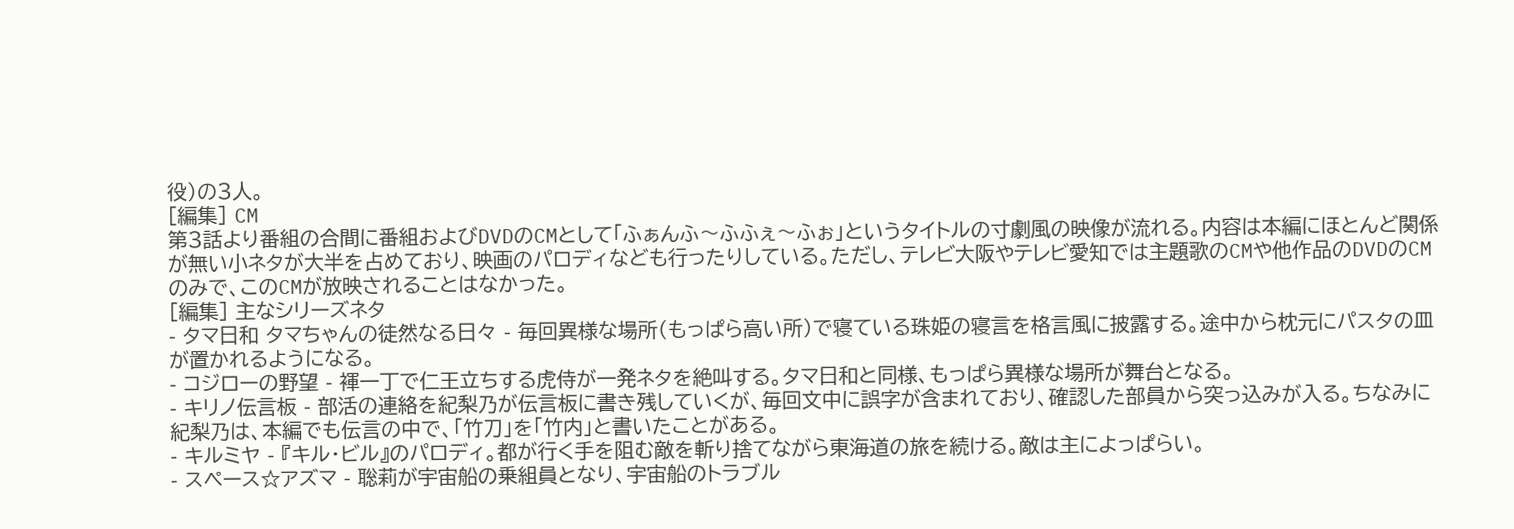役)の3人。
[編集] CM
第3話より番組の合間に番組およびDVDのCMとして「ふぁんふ〜ふふぇ〜ふぉ」というタイトルの寸劇風の映像が流れる。内容は本編にほとんど関係が無い小ネタが大半を占めており、映画のパロディなども行ったりしている。ただし、テレビ大阪やテレビ愛知では主題歌のCMや他作品のDVDのCMのみで、このCMが放映されることはなかった。
[編集] 主なシリーズネタ
- タマ日和 タマちゃんの徒然なる日々 - 毎回異様な場所(もっぱら高い所)で寝ている珠姫の寝言を格言風に披露する。途中から枕元にパスタの皿が置かれるようになる。
- コジローの野望 - 褌一丁で仁王立ちする虎侍が一発ネタを絶叫する。タマ日和と同様、もっぱら異様な場所が舞台となる。
- キリノ伝言板 - 部活の連絡を紀梨乃が伝言板に書き残していくが、毎回文中に誤字が含まれており、確認した部員から突っ込みが入る。ちなみに紀梨乃は、本編でも伝言の中で、「竹刀」を「竹内」と書いたことがある。
- キルミヤ - 『キル・ビル』のパロディ。都が行く手を阻む敵を斬り捨てながら東海道の旅を続ける。敵は主によっぱらい。
- スペース☆アズマ - 聡莉が宇宙船の乗組員となり、宇宙船のトラブル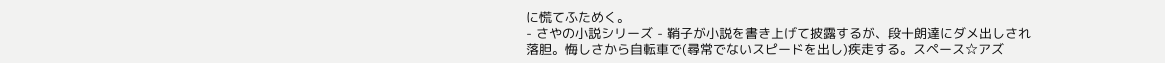に慌てふためく。
- さやの小説シリーズ - 鞘子が小説を書き上げて披露するが、段十朗達にダメ出しされ落胆。悔しさから自転車で(尋常でないスピードを出し)疾走する。スペース☆アズ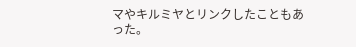マやキルミヤとリンクしたこともあった。